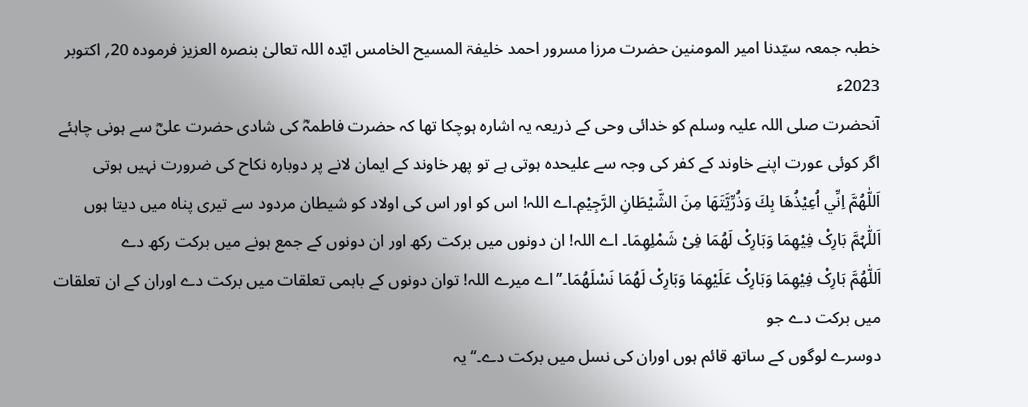خطبہ جمعہ سیّدنا امیر المومنین حضرت مرزا مسرور احمد خلیفۃ المسیح الخامس ایّدہ اللہ تعالیٰ بنصرہ العزیز فرمودہ 20؍ اکتوبر 2023ء
آنحضرت صلی اللہ علیہ وسلم کو خدائی وحی کے ذریعہ یہ اشارہ ہوچکا تھا کہ حضرت فاطمہؓ کی شادی حضرت علیؓ سے ہونی چاہئے
اگر کوئی عورت اپنے خاوند کے کفر کی وجہ سے علیحدہ ہوتی ہے تو پھر خاوند کے ایمان لانے پر دوبارہ نکاح کی ضرورت نہیں ہوتی
اَللّٰهُمَّ اِنِّي اُعِيْذُهَا بِكَ وَذُرِّيَّتَهَا مِنَ الشَّيْطَانِ الرَّجِيْمِ۔اے اللہ! اس کو اور اس کی اولاد کو شیطان مردود سے تیری پناہ میں دیتا ہوں
اَللّٰہُمَّ بَارِکْ فِیْھِمَا وَبَارِکْ لَھُمَا فِیْ شَمْلِھِمَا۔ اے اللہ! ان دونوں میں برکت رکھ اور ان دونوں کے جمع ہونے میں برکت رکھ دے
اَللّٰھُمَّ بَارِکْ فِیْھِمَا وَبَارِکْ عَلَیْھِمَا وَبَارِکْ لَھُمَا نَسْلَھُمَا۔’’اے میرے اللہ! توان دونوں کے باہمی تعلقات میں برکت دے اوران کے ان تعلقات میں برکت دے جو
دوسرے لوگوں کے ساتھ قائم ہوں اوران کی نسل میں برکت دے۔‘‘یہ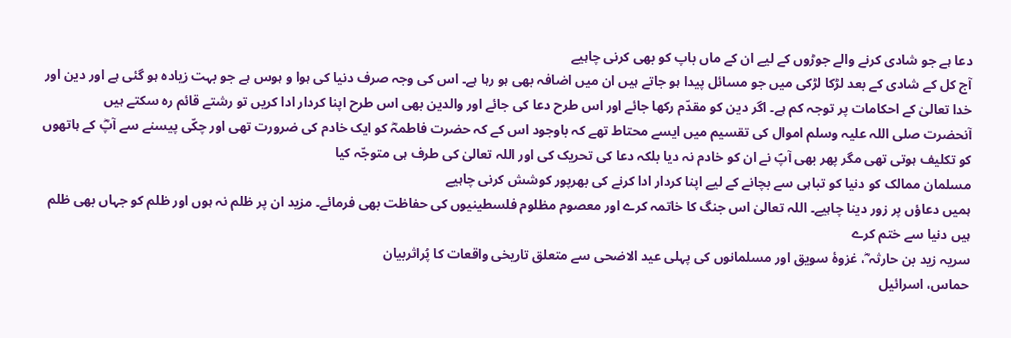دعا ہے جو شادی کرنے والے جوڑوں کے لیے ان کے ماں باپ کو بھی کرنی چاہیے
آج کل کے شادی کے بعد لڑکا لڑکی میں جو مسائل پیدا ہو جاتے ہیں ان میں اضافہ بھی ہو رہا ہے۔ اس کی وجہ صرف دنیا کی ہوا و ہوس ہے جو بہت زیادہ ہو گئی ہے اور دین اور خدا تعالیٰ کے احکامات پر توجہ کم ہے۔ اگر دین کو مقدّم رکھا جائے اور اس طرح دعا کی جائے اور والدین بھی اس طرح اپنا کردار ادا کریں تو رشتے قائم رہ سکتے ہیں
آنحضرت صلی اللہ علیہ وسلم اموال کی تقسیم میں ایسے محتاط تھے کہ باوجود اس کے کہ حضرت فاطمہؓ کو ایک خادم کی ضرورت تھی اور چکّی پیسنے سے آپؓ کے ہاتھوں کو تکلیف ہوتی تھی مگر پھر بھی آپؐ نے ان کو خادم نہ دیا بلکہ دعا کی تحریک کی اور اللہ تعالیٰ کی طرف ہی متوجّہ کیا
مسلمان ممالک کو دنیا کو تباہی سے بچانے کے لیے اپنا کردار ادا کرنے کی بھرپور کوشش کرنی چاہیے
ہمیں دعاؤں پر زور دینا چاہیے۔ اللہ تعالیٰ اس جنگ کا خاتمہ کرے اور معصوم مظلوم فلسطینیوں کی حفاظت بھی فرمائے۔ مزید ان پر ظلم نہ ہوں اور ظلم کو جہاں بھی ظلم ہیں دنیا سے ختم کرے
سریہ زید بن حارثہ ؓ، غزوۂ سویق اور مسلمانوں کی پہلی عید الاضحی سے متعلق تاریخی واقعات کا پُراثربیان
حماس، اسرائیل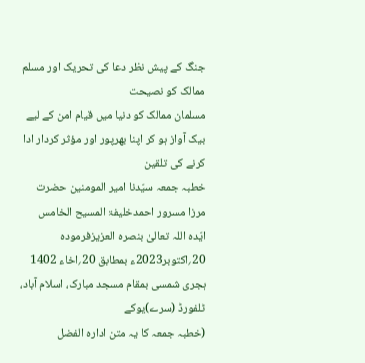جنگ کے پیش نظر دعا کی تحریک اور مسلم ممالک کو نصیحت
مسلمان ممالک کو دنیا میں قیام امن کے لیے بیک آواز ہو کر اپنا بھرپور اور مؤثر کردار ادا کرنے کی تلقین
خطبہ جمعہ سیّدنا امیر المومنین حضرت مرزا مسرور احمدخلیفۃ المسیح الخامس ایّدہ اللہ تعالیٰ بنصرہ العزیزفرمودہ 20؍اکتوبر2023ء بمطابق 20؍اخاء 1402 ہجری شمسی بمقام مسجد مبارک، اسلام آباد، ٹلفورڈ (سرے)یوکے
(خطبہ جمعہ کا یہ متن ادارہ الفضل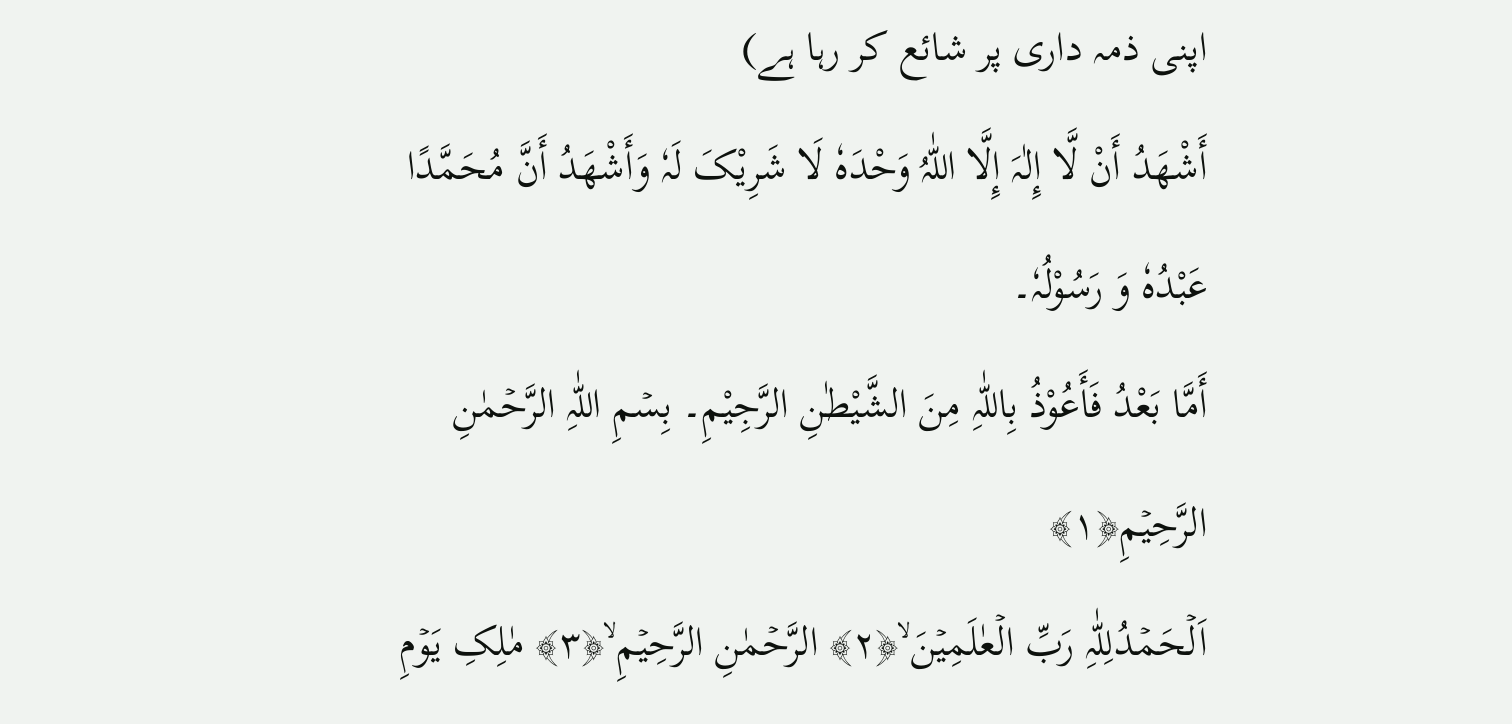اپنی ذمہ داری پر شائع کر رہا ہے)
أَشْھَدُ أَنْ لَّا إِلٰہَ إِلَّا اللّٰہُ وَحْدَہٗ لَا شَرِيْکَ لَہٗ وَأَشْھَدُ أَنَّ مُحَمَّدًا عَبْدُہٗ وَ رَسُوْلُہٗ۔
أَمَّا بَعْدُ فَأَعُوْذُ بِاللّٰہِ مِنَ الشَّيْطٰنِ الرَّجِيْمِ۔ بِسۡمِ اللّٰہِ الرَّحۡمٰنِ الرَّحِیۡمِ﴿۱﴾
اَلۡحَمۡدُلِلّٰہِ رَبِّ الۡعٰلَمِیۡنَ ۙ﴿۲﴾ الرَّحۡمٰنِ الرَّحِیۡمِ ۙ﴿۳﴾ مٰلِکِ یَوۡمِ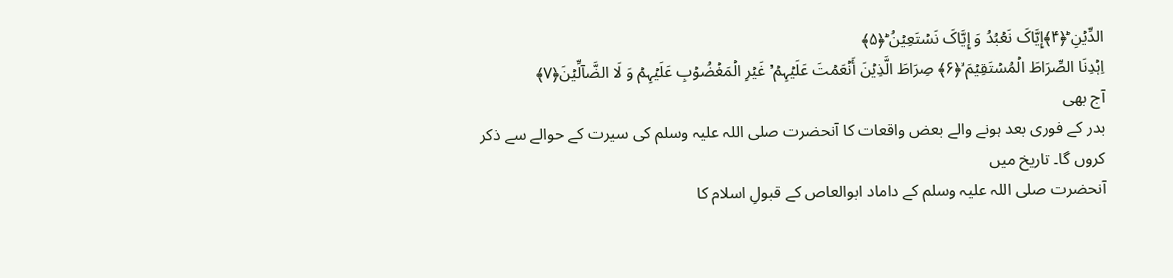الدِّیۡنِ ؕ﴿۴﴾إِیَّاکَ نَعۡبُدُ وَ إِیَّاکَ نَسۡتَعِیۡنُ ؕ﴿۵﴾
اِہۡدِنَا الصِّرَاطَ الۡمُسۡتَقِیۡمَ ۙ﴿۶﴾ صِرَاطَ الَّذِیۡنَ أَنۡعَمۡتَ عَلَیۡہِمۡ ۬ۙ غَیۡرِ الۡمَغۡضُوۡبِ عَلَیۡہِمۡ وَ لَا الضَّآلِّیۡنَ﴿۷﴾
آج بھی
بدر کے فوری بعد ہونے والے بعض واقعات کا آنحضرت صلی اللہ علیہ وسلم کی سیرت کے حوالے سے ذکر
کروں گا۔ تاریخ میں
آنحضرت صلی اللہ علیہ وسلم کے داماد ابوالعاص کے قبولِ اسلام کا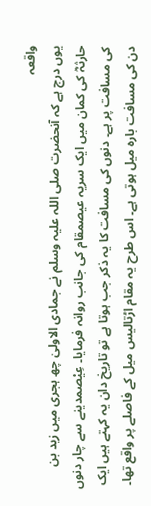واقعہ
یوں درج ہے کہ آنحضرت صلی اللہ علیہ وسلم نے جمادی الاولیٰ چھ ہجری میں زید بن حارثہؓ کی کمان میں ایک سریہ عیصمقام کی جانب روانہ فرمایا۔ عِیْصمدینے سے چار دنوں کی مسافت پر ہے۔ دنوں کی مسافت کا یہ ذکر جب ہوتا ہے تو تاریخ دان یہ کہتے ہیں ایک دن کی مسافت بارہ میل ہوتی ہے۔ اس طرح یہ مقام اڑتالیس میل کے فاصلے پر واقع تھا۔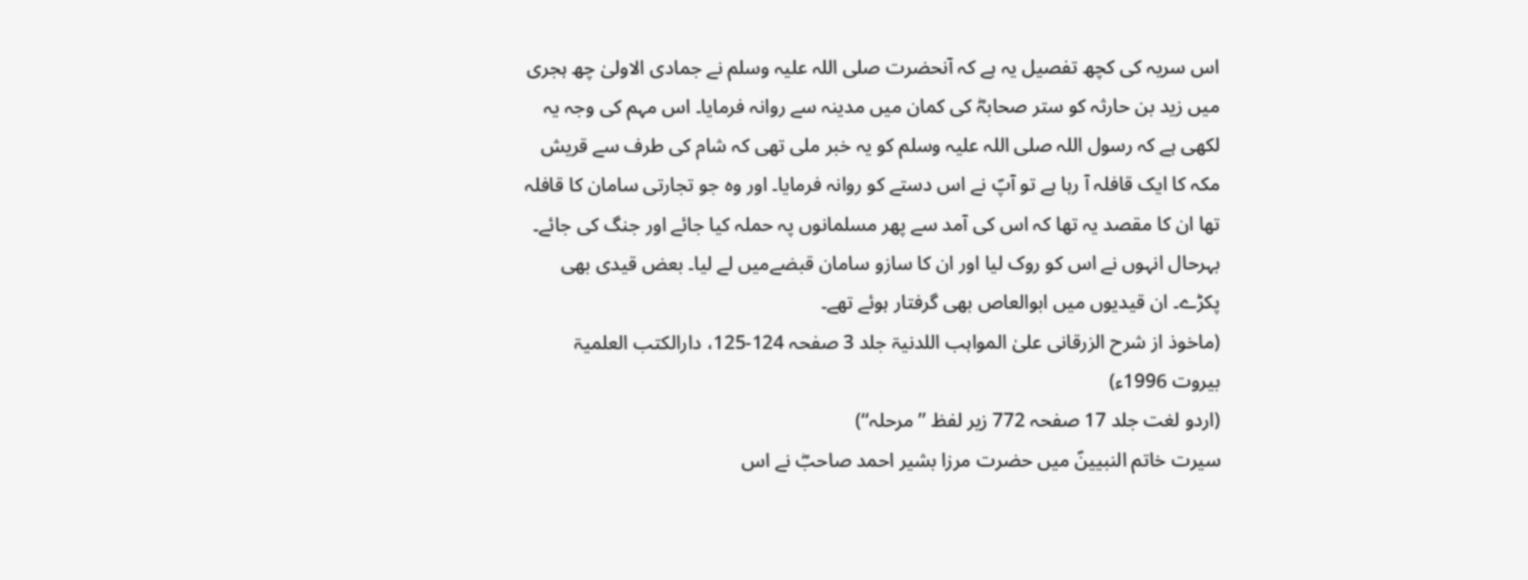اس سریہ کی کچھ تفصیل یہ ہے کہ آنحضرت صلی اللہ علیہ وسلم نے جمادی الاولیٰ چھ ہجری میں زید بن حارثہ کو ستر صحابہؓ کی کمان میں مدینہ سے روانہ فرمایا۔ اس مہم کی وجہ یہ لکھی ہے کہ رسول اللہ صلی اللہ علیہ وسلم کو یہ خبر ملی تھی کہ شام کی طرف سے قریش مکہ کا ایک قافلہ آ رہا ہے تو آپؐ نے اس دستے کو روانہ فرمایا۔ اور وہ جو تجارتی سامان کا قافلہ تھا ان کا مقصد یہ تھا کہ اس کی آمد سے پھر مسلمانوں پہ حملہ کیا جائے اور جنگ کی جائے۔ بہرحال انہوں نے اس کو روک لیا اور ان کا سازو سامان قبضےمیں لے لیا۔ بعض قیدی بھی پکڑے۔ ان قیدیوں میں ابوالعاص بھی گرفتار ہوئے تھے۔
(ماخوذ از شرح الزرقانی علیٰ المواہب اللدنیۃ جلد 3 صفحہ 124-125، دارالکتب العلمیۃ بیروت 1996ء)
(اردو لغت جلد 17 صفحہ 772 زیر لفظ ’’مرحلہ‘‘)
سیرت خاتم النبیینؐ میں حضرت مرزا بشیر احمد صاحبؓ نے اس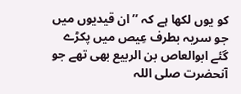کو یوں لکھا ہے کہ ’’ان قیدیوں میں جو سریہ بطرف عِیص میں پکڑے گئے ابوالعاص بن الربیع بھی تھے جو آنحضرت صلی اللہ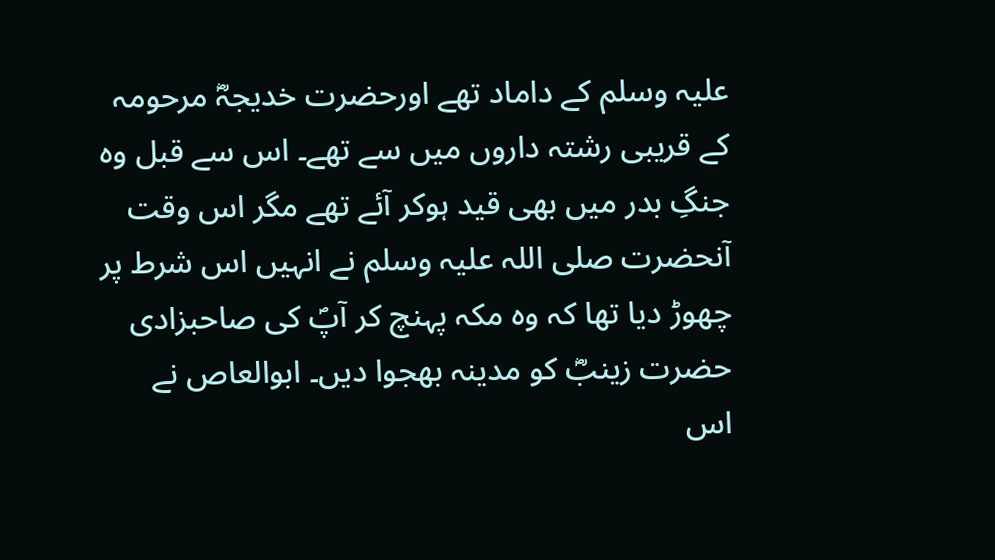علیہ وسلم کے داماد تھے اورحضرت خدیجہؓ مرحومہ کے قریبی رشتہ داروں میں سے تھے۔ اس سے قبل وہ جنگِ بدر میں بھی قید ہوکر آئے تھے مگر اس وقت آنحضرت صلی اللہ علیہ وسلم نے انہیں اس شرط پر چھوڑ دیا تھا کہ وہ مکہ پہنچ کر آپؐ کی صاحبزادی حضرت زینبؓ کو مدینہ بھجوا دیں۔ ابوالعاص نے اس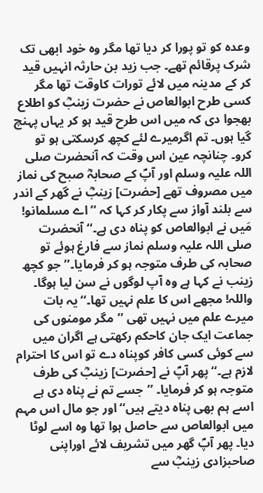وعدہ کو تو پورا کر دیا تھا مگر وہ خود ابھی تک شرک پرقائم تھے۔ جب زید بن حارثہ انہیں قید کر کے مدینہ میں لائے تورات کاوقت تھا مگر کسی طرح ابوالعاص نے حضرت زینبؓ کو اطلاع بھجوا دی کہ میں اس طرح قید ہو کر یہاں پہنچ گیا ہوں۔ تم اگرمیرے لئے کچھ کرسکتی ہو تو کرو۔ چنانچہ عین اس وقت کہ آنحضرت صلی اللہ علیہ وسلم اور آپؐ کے صحابہؓ صبح کی نماز میں مصروف تھے [حضرت] زینبؓ نے گھر کے اندر سے بلند آواز سے پکار کر کہا کہ ’’اے مسلمانو! مَیں نے ابوالعاص کو پناہ دی ہے۔‘‘ آنحضرت صلی اللہ علیہ وسلم نماز سے فارغ ہوئے تو صحابہ کی طرف متوجہ ہو کر فرمایا۔’’جو کچھ زینب نے کہا ہے وہ آپ لوگوں نے سن لیا ہوگا۔ واللہ! مجھے اس کا علم نہیں تھا۔‘‘ یہ بات میرے علم میں نہیں تھی ’’مگر مومنوں کی جماعت ایک جان کاحکم رکھتی ہے اگران میں سے کوئی کسی کافر کوپناہ دے تو اس کا احترام لازم ہے۔‘‘ پھر آپؐ نے [حضرت] زینبؓ کی طرف متوجہ ہو کر فرمایا۔ ’’جسے تم نے پناہ دی ہے اسے ہم بھی پناہ دیتے ہیں‘‘ اور جو مال اس مہم میں ابوالعاص سے حاصل ہوا تھا وہ اسے لوٹا دیا۔ پھر آپؐ گھر میں تشریف لائے اوراپنی صاحبزادی زینبؓ سے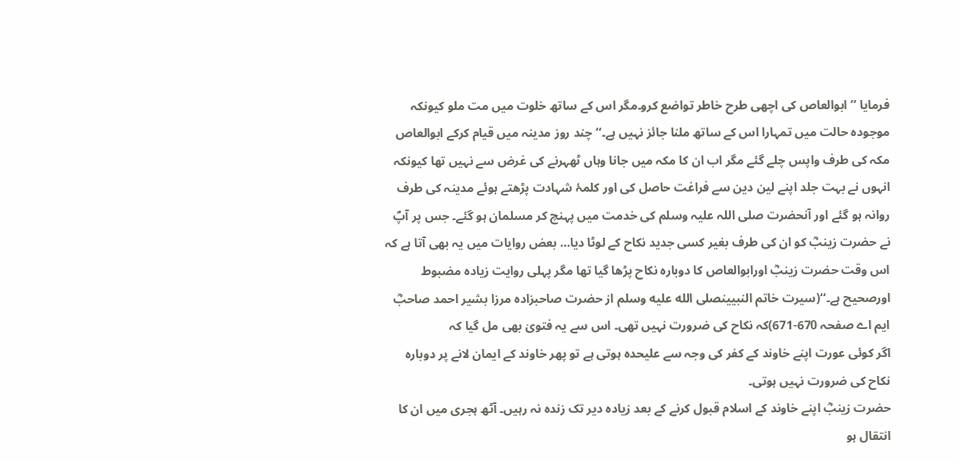فرمایا ’’ابوالعاص کی اچھی طرح خاطر تواضع کرو۔مگر اس کے ساتھ خلوت میں مت ملو کیونکہ موجودہ حالت میں تمہارا اس کے ساتھ ملنا جائز نہیں ہے۔‘‘ چند روز مدینہ میں قیام کرکے ابوالعاص مکہ کی طرف واپس چلے گئے مگر اب ان کا مکہ میں جانا وہاں ٹھہرنے کی غرض سے نہیں تھا کیونکہ انہوں نے بہت جلد اپنے لین دین سے فراغت حاصل کی اور کلمۂ شہادت پڑھتے ہوئے مدینہ کی طرف روانہ ہو گئے اور آنحضرت صلی اللہ علیہ وسلم کی خدمت میں پہنچ کر مسلمان ہو گئے۔ جس پر آپؐ نے حضرت زینبؓ کو ان کی طرف بغیر کسی جدید نکاح کے لوٹا دیا… بعض روایات میں یہ بھی آتا ہے کہ اس وقت حضرت زینبؓ اورابوالعاص کا دوبارہ نکاح پڑھا گیا تھا مگر پہلی روایت زیادہ مضبوط اورصحیح ہے۔‘‘(سیرت خاتم النبیینصلى الله عليه وسلم از حضرت صاحبزادہ مرزا بشیر احمد صاحبؓ ایم اے صفحہ 670-671)کہ نکاح کی ضرورت نہیں تھی۔ اس سے یہ فتویٰ بھی مل گیا کہ
اگر کوئی عورت اپنے خاوند کے کفر کی وجہ سے علیحدہ ہوتی ہے تو پھر خاوند کے ایمان لانے پر دوبارہ نکاح کی ضرورت نہیں ہوتی۔
حضرت زینبؓ اپنے خاوند کے اسلام قبول کرنے کے بعد زیادہ دیر تک زندہ نہ رہیں۔ آٹھ ہجری میں ان کا انتقال ہو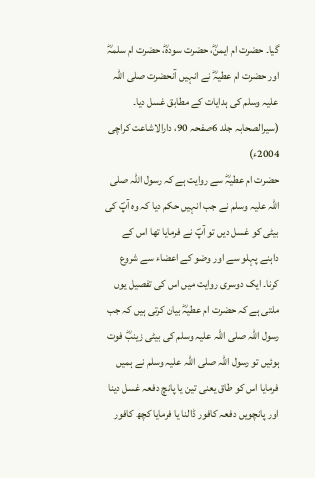گیا۔ حضرت ام ایمنؓ، حضرت سودہؓ، حضرت ام سلمہؓ اور حضرت ام عطیہؓ نے انہیں آنحضرت صلی اللہ علیہ وسلم کی ہدایات کے مطابق غسل دیا۔
(سیرالصحابہ جلد 6صفحہ 90، دارالاشاعت کراچی 2004ء)
حضرت ام عطیہؓ سے روایت ہے کہ رسول اللہ صلی اللہ علیہ وسلم نے جب انہیں حکم دیا کہ وہ آپؐ کی بیٹی کو غسل دیں تو آپؐ نے فرمایا تھا اس کے داہنے پہلو سے اور وضو کے اعضاء سے شروع کرنا۔ ایک دوسری روایت میں اس کی تفصیل یوں ملتی ہے کہ حضرت ام عطیہؓ بیان کرتی ہیں کہ جب رسول اللہ صلی اللہ علیہ وسلم کی بیٹی زینبؓ فوت ہوئیں تو رسول اللہ صلی اللہ علیہ وسلم نے ہمیں فرمایا اس کو طاق یعنی تین یا پانچ دفعہ غسل دینا اور پانچویں دفعہ کافور ڈالنا یا فرمایا کچھ کافور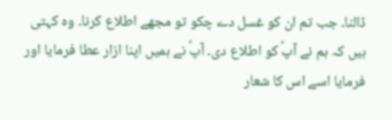ڈالنا۔ جب تم ان کو غسل دے چکو تو مجھے اطلاع کرنا۔ وہ کہتی ہیں کہ ہم نے آپؐ کو اطلاع دی۔ آپؐ نے ہمیں اپنا ازار عطا فرمایا اور فرمایا اسے اس کا شعار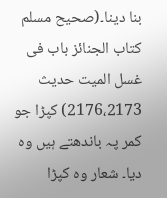بنا دینا۔(صحیح مسلم کتاب الجنائز باب فی غسل المیت حدیث 2176،2173) کپڑا جو کمر پہ باندھتے ہیں وہ دیا۔ شعار وہ کپڑا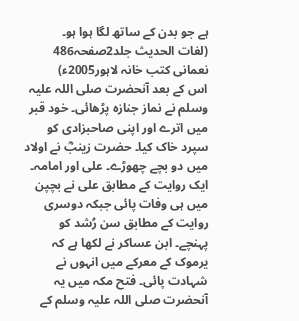ہے جو بدن کے ساتھ لگا ہوا ہو۔
(لغات الحدیث جلد2صفحہ486 نعمانی کتب خانہ لاہور2005ء)
اس کے بعد آنحضرت صلی اللہ علیہ وسلم نے نماز جنازہ پڑھائی۔ خود قبر میں اترے اور اپنی صاحبزادی کو سپرد خاک کیا۔ حضرت زینبؓ نے اولاد میں دو بچے چھوڑے۔ علی اور امامہ۔ ایک روایت کے مطابق علی نے بچپن میں ہی وفات پائی جبکہ دوسری روایت کے مطابق سن رُشد کو پہنچے۔ ابن عساکر نے لکھا ہے کہ یرموک کے معرکے میں انہوں نے شہادت پائی۔ فتح مکہ میں یہ آنحضرت صلی اللہ علیہ وسلم کے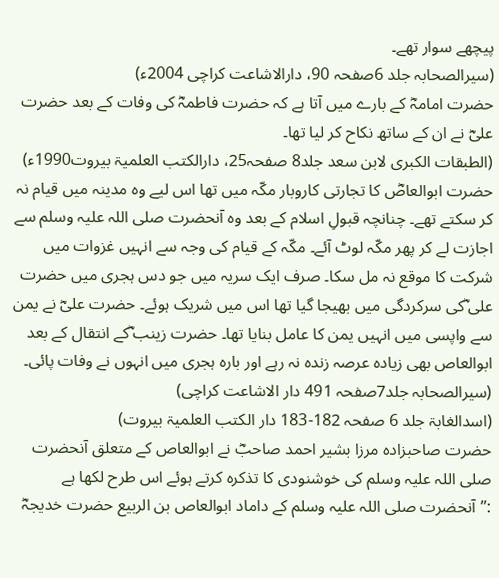پیچھے سوار تھے۔
(سیرالصحابہ جلد 6صفحہ 90، دارالاشاعت کراچی 2004ء)
حضرت امامہؓ کے بارے میں آتا ہے کہ حضرت فاطمہؓ کی وفات کے بعد حضرت علیؓ نے ان کے ساتھ نکاح کر لیا تھا۔
(الطبقات الکبری لابن سعد جلد8 صفحہ25، دارالکتب العلمیۃ بیروت1990ء)
حضرت ابوالعاصؓ کا تجارتی کاروبار مکّہ میں تھا اس لیے وہ مدینہ میں قیام نہ کر سکتے تھے۔ چنانچہ قبولِ اسلام کے بعد وہ آنحضرت صلی اللہ علیہ وسلم سے اجازت لے کر پھر مکّہ لوٹ آئے۔ مکّہ کے قیام کی وجہ سے انہیں غزوات میں شرکت کا موقع نہ مل سکا۔ صرف ایک سریہ میں جو دس ہجری میں حضرت علی ؓکی سرکردگی میں بھیجا گیا تھا اس میں شریک ہوئے۔ حضرت علیؓ نے یمن سے واپسی میں انہیں یمن کا عامل بنایا تھا۔ حضرت زینب ؓکے انتقال کے بعد ابوالعاص بھی زیادہ عرصہ زندہ نہ رہے اور بارہ ہجری میں انہوں نے وفات پائی۔
(سیرالصحابہ جلد7صفحہ 491 دار الاشاعت کراچی)
(اسدالغابۃ جلد 6 صفحہ 182-183 دار الکتب العلمیۃ بیروت)
حضرت صاحبزادہ مرزا بشیر احمد صاحبؓ نے ابوالعاص کے متعلق آنحضرت صلی اللہ علیہ وسلم کی خوشنودی کا تذکرہ کرتے ہوئے اس طرح لکھا ہے :’’آنحضرت صلی اللہ علیہ وسلم کے داماد ابوالعاص بن الربیع حضرت خدیجہؓ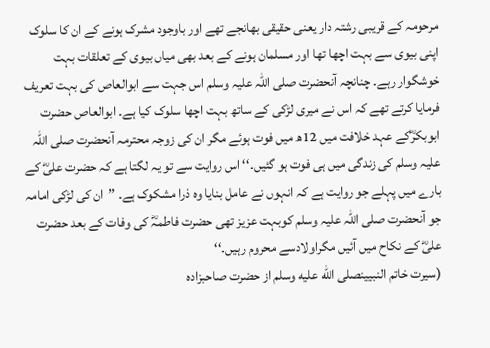مرحومہ کے قریبی رشتہ دار یعنی حقیقی بھانجے تھے اور باوجود مشرک ہونے کے ان کا سلوک اپنی بیوی سے بہت اچھا تھا اور مسلمان ہونے کے بعد بھی میاں بیوی کے تعلقات بہت خوشگوار رہے۔ چنانچہ آنحضرت صلی اللہ علیہ وسلم اس جہت سے ابوالعاص کی بہت تعریف فرمایا کرتے تھے کہ اس نے میری لڑکی کے ساتھ بہت اچھا سلوک کیا ہے۔ ابوالعاص حضرت ابوبکرؓکے عہد خلافت میں 12ھ میں فوت ہوئے مگر ان کی زوجہ محترمہ آنحضرت صلی اللہ علیہ وسلم کی زندگی میں ہی فوت ہو گئیں۔‘‘ اس روایت سے تو یہ لگتا ہے کہ حضرت علیؓ کے بارے میں پہلے جو روایت ہے کہ انہوں نے عامل بنایا وہ ذرا مشکوک ہے۔ ’’ان کی لڑکی امامہ جو آنحضرت صلی اللہ علیہ وسلم کوبہت عزیز تھی حضرت فاطمہؓ کی وفات کے بعد حضرت علیؓ کے نکاح میں آئیں مگراولادسے محروم رہیں۔‘‘
(سیرت خاتم النبیینصلى الله عليه وسلم از حضرت صاحبزادہ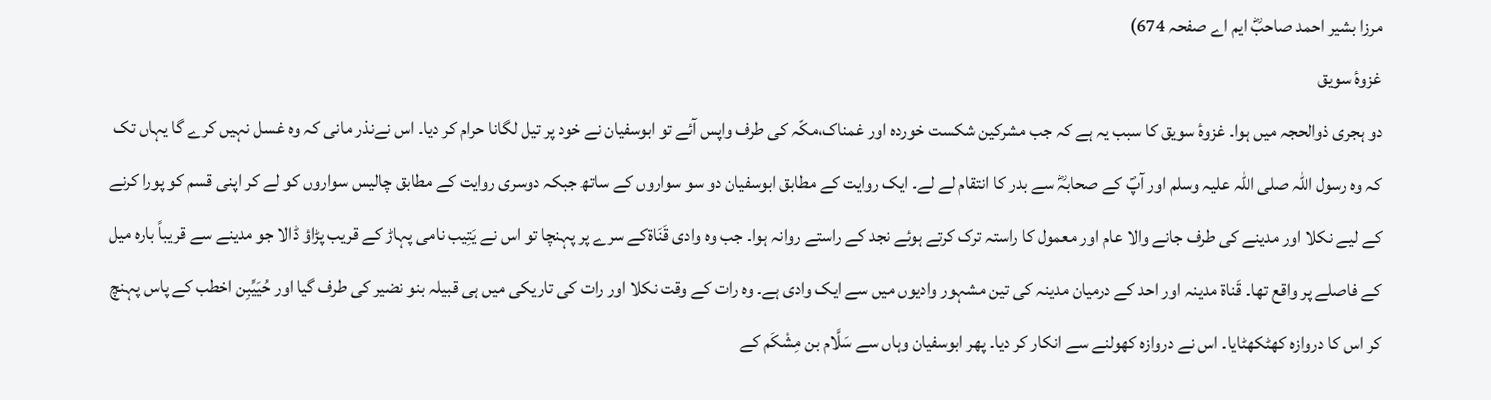مرزا بشیر احمد صاحبؓ ایم اے صفحہ 674)
غزوۂ سویق
دو ہجری ذوالحجہ میں ہوا۔ غزوۂ سویق کا سبب یہ ہے کہ جب مشرکین شکست خوردہ اور غمناک،مکّہ کی طرف واپس آئے تو ابوسفیان نے خود پر تیل لگانا حرام کر دیا۔ اس نےنذر مانی کہ وہ غسل نہیں کرے گا یہاں تک کہ وہ رسول اللہ صلی اللہ علیہ وسلم اور آپؐ کے صحابہؓ سے بدر کا انتقام لے لے۔ ایک روایت کے مطابق ابوسفیان دو سو سواروں کے ساتھ جبکہ دوسری روایت کے مطابق چالیس سواروں کو لے کر اپنی قسم کو پورا کرنے کے لیے نکلا اور مدینے کی طرف جانے والا عام اور معمول کا راستہ ترک کرتے ہوئے نجد کے راستے روانہ ہوا۔ جب وہ وادی قَنَاۃکے سرے پر پہنچا تو اس نے یَتِیب نامی پہاڑ کے قریب پڑاؤ ڈالا جو مدینے سے قریباً بارہ میل کے فاصلے پر واقع تھا۔ قَناۃ مدینہ اور احد کے درمیان مدینہ کی تین مشہور وادیوں میں سے ایک وادی ہے۔ وہ رات کے وقت نکلا اور رات کی تاریکی میں ہی قبیلہ بنو نضیر کی طرف گیا اور حُیَیِّبِن اخطب کے پاس پہنچ کر اس کا دروازہ کھٹکھٹایا۔ اس نے دروازہ کھولنے سے انکار کر دیا۔ پھر ابوسفیان وہاں سے سَلَّام بن مِشْکَم کے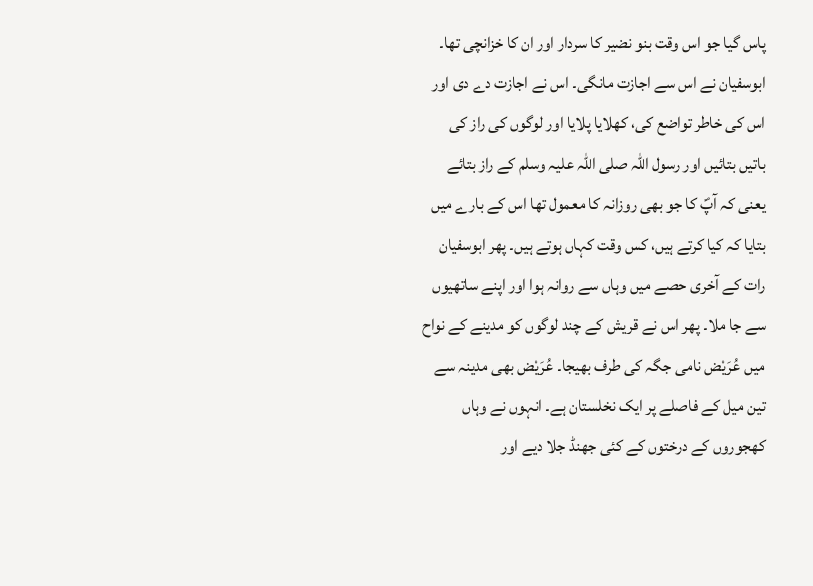پاس گیا جو اس وقت بنو نضیر کا سردار اور ان کا خزانچی تھا۔ ابوسفیان نے اس سے اجازت مانگی۔ اس نے اجازت دے دی اور اس کی خاطر تواضع کی، کھلایا پلایا اور لوگوں کی راز کی باتیں بتائیں اور رسول اللہ صلی اللہ علیہ وسلم کے راز بتائے یعنی کہ آپؐ کا جو بھی روزانہ کا معمول تھا اس کے بارے میں بتایا کہ کیا کرتے ہیں، کس وقت کہاں ہوتے ہیں۔ پھر ابوسفیان رات کے آخری حصے میں وہاں سے روانہ ہوا اور اپنے ساتھیوں سے جا ملا۔ پھر اس نے قریش کے چند لوگوں کو مدینے کے نواح میں عُرَیْض نامی جگہ کی طرف بھیجا۔ عُرَیْض بھی مدینہ سے تین میل کے فاصلے پر ایک نخلستان ہے۔ انہوں نے وہاں کھجوروں کے درختوں کے کئی جھنڈ جلا دیے اور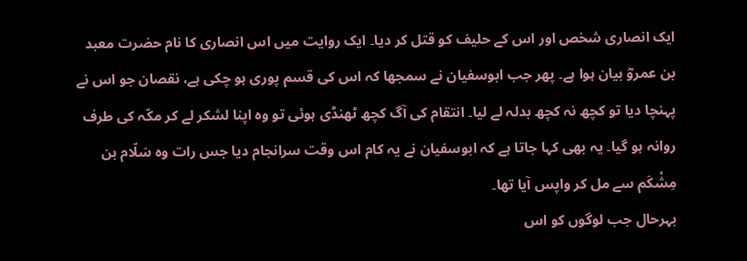ایک انصاری شخص اور اس کے حلیف کو قتل کر دیا۔ ایک روایت میں اس انصاری کا نام حضرت معبد بن عمروؓ بیان ہوا ہے۔ پھر جب ابوسفیان نے سمجھا کہ اس کی قسم پوری ہو چکی ہے، نقصان جو اس نے پہنچا دیا تو کچھ نہ کچھ بدلہ لے لیا۔ انتقام کی آگ کچھ ٹھنڈی ہوئی تو وہ اپنا لشکر لے کر مکّہ کی طرف روانہ ہو گیا۔ یہ بھی کہا جاتا ہے کہ ابوسفیان نے یہ کام اس وقت سرانجام دیا جس رات وہ سَلّام بن مِشْکَم سے مل کر واپس آیا تھا۔
بہرحال جب لوگوں کو اس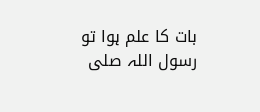بات کا علم ہوا تو رسول اللہ صلی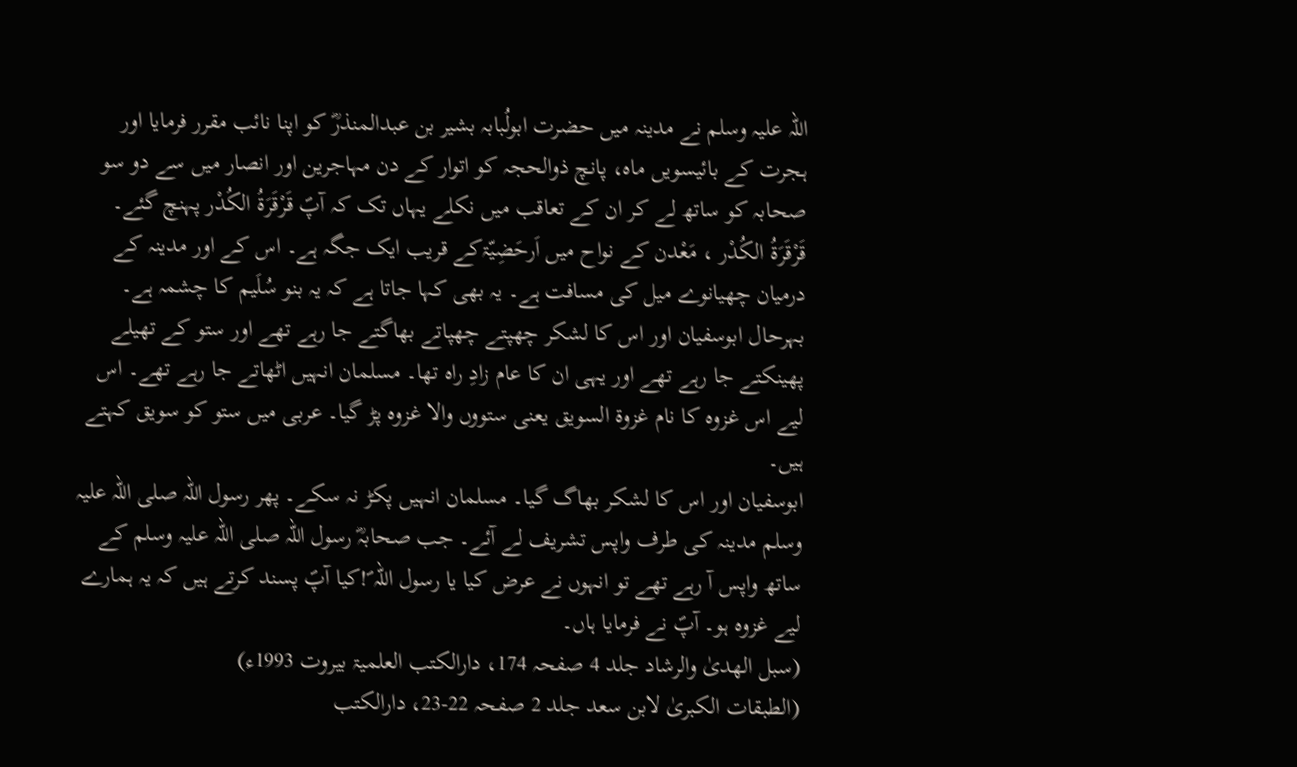اللہ علیہ وسلم نے مدینہ میں حضرت ابولُبابہ بشیر بن عبدالمنذرؓ کو اپنا نائب مقرر فرمایا اور ہجرت کے بائیسویں ماہ، پانچ ذوالحجہ کو اتوار کے دن مہاجرین اور انصار میں سے دو سو صحابہ کو ساتھ لے کر ان کے تعاقب میں نکلے یہاں تک کہ آپؐ قَرْقَرَةُ الکُدْر پہنچ گئے۔ قَرْقَرَةُ الکُدْر ، مَعْدن کے نواح میں اَرحَضِیّۃکے قریب ایک جگہ ہے۔ اس کے اور مدینہ کے درمیان چھیانوے میل کی مسافت ہے۔ یہ بھی کہا جاتا ہے کہ یہ بنو سُلَیم کا چشمہ ہے۔
بہرحال ابوسفیان اور اس کا لشکر چھپتے چھپاتے بھاگتے جا رہے تھے اور ستو کے تھیلے پھینکتے جا رہے تھے اور یہی ان کا عام زادِ راہ تھا۔ مسلمان انہیں اٹھاتے جا رہے تھے۔ اس لیے اس غزوہ کا نام غزوۃ السویق یعنی ستووں والا غزوہ پڑ گیا۔ عربی میں ستو کو سویق کہتے ہیں۔
ابوسفیان اور اس کا لشکر بھاگ گیا۔ مسلمان انہیں پکڑ نہ سکے۔ پھر رسول اللہ صلی اللہ علیہ وسلم مدینہ کی طرف واپس تشریف لے آئے۔ جب صحابہؓ رسول اللہ صلی اللہ علیہ وسلم کے ساتھ واپس آ رہے تھے تو انہوں نے عرض کیا یا رسول اللہ ؐ!کیا آپؐ پسند کرتے ہیں کہ یہ ہمارے لیے غزوہ ہو۔ آپؐ نے فرمایا ہاں۔
(سبل الھدیٰ والرشاد جلد 4 صفحہ 174، دارالکتب العلمیۃ بیروت 1993ء)
(الطبقات الکبریٰ لابن سعد جلد 2 صفحہ 22-23، دارالکتب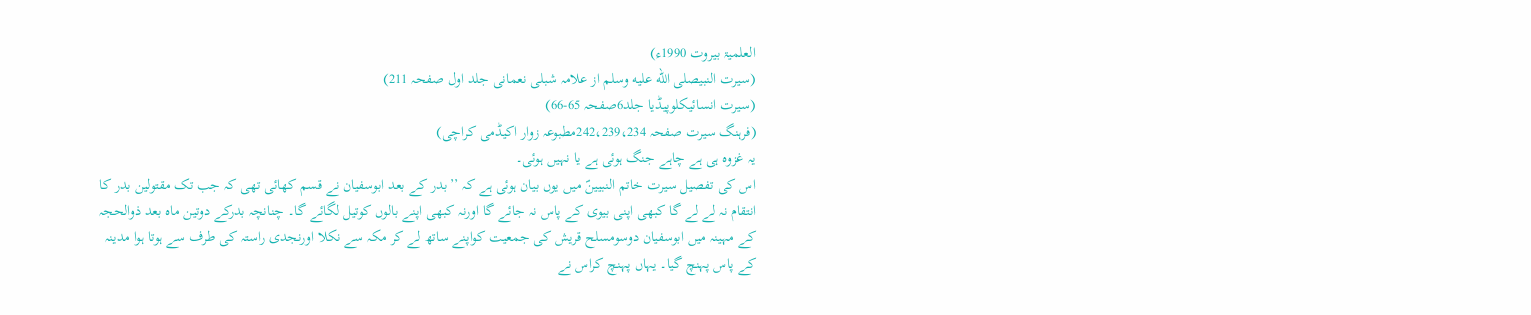العلمیۃ بیروت 1990ء)
(سیرت النبیصلى الله عليه وسلم از علامہ شبلی نعمانی جلد اول صفحہ 211)
(سیرت انسائیکلوپیڈیا جلد6صفحہ 65-66)
(فرہنگ سیرت صفحہ 242،239،234مطبوعہ زوار اکیڈمی کراچی)
یہ غزوہ ہی ہے چاہے جنگ ہوئی ہے یا نہیں ہوئی۔
اس کی تفصیل سیرت خاتم النبیینؐ میں یوں بیان ہوئی ہے کہ ’’بدر کے بعد ابوسفیان نے قسم کھائی تھی کہ جب تک مقتولین بدر کا انتقام نہ لے لے گا کبھی اپنی بیوی کے پاس نہ جائے گا اورنہ کبھی اپنے بالوں کوتیل لگائے گا۔ چنانچہ بدرکے دوتین ماہ بعد ذوالحجہ کے مہینہ میں ابوسفیان دوسومسلح قریش کی جمعیت کواپنے ساتھ لے کر مکہ سے نکلا اورنجدی راستہ کی طرف سے ہوتا ہوا مدینہ کے پاس پہنچ گیا۔ یہاں پہنچ کراس نے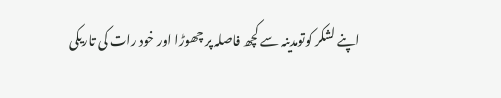اپنے لشکر کوتومدینہ سے کچھ فاصلہ پر چھوڑا اور خود رات کی تاریکی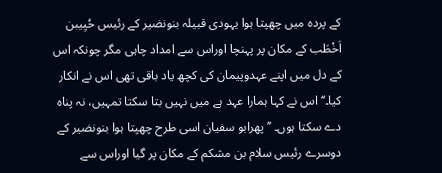کے پردہ میں چھپتا ہوا یہودی قبیلہ بنونضیر کے رئیس حُیِیبن اَخْطَب کے مکان پر پہنچا اوراس سے امداد چاہی مگر چونکہ اس کے دل میں اپنے عہدوپیمان کی کچھ یاد باقی تھی اس نے انکار کیا۔‘‘ اس نے کہا ہمارا عہد ہے میں نہیں بتا سکتا تمہیں، نہ پناہ دے سکتا ہوں۔ ’’پھرابو سفیان اسی طرح چھپتا ہوا بنونضیر کے دوسرے رئیس سلام بن مشکم کے مکان پر گیا اوراس سے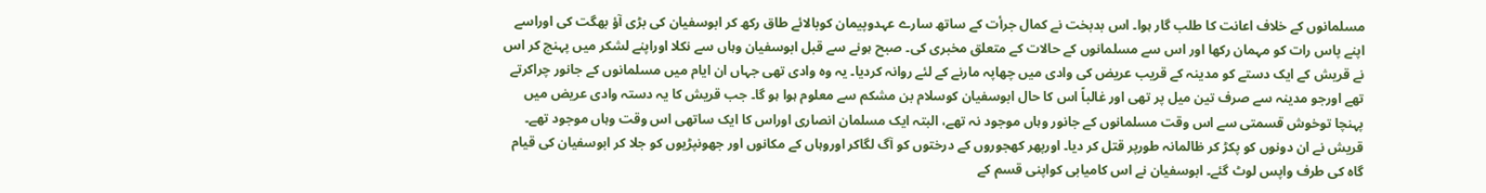مسلمانوں کے خلاف اعانت کا طلب گار ہوا۔ اس بدبخت نے کمال جرأت کے ساتھ سارے عہدوپیمان کوبالائے طاق رکھ کر ابوسفیان کی بڑی آؤ بھگت کی اوراسے اپنے پاس رات کو مہمان رکھا اور اس سے مسلمانوں کے حالات کے متعلق مخبری کی۔ صبح ہونے سے قبل ابوسفیان وہاں سے نکلا اوراپنے لشکر میں پہنچ کر اس نے قریش کے ایک دستے کو مدینہ کے قریب عریض کی وادی میں چھاپہ مارنے کے لئے روانہ کردیا۔ یہ وہ وادی تھی جہاں ان ایام میں مسلمانوں کے جانور چراکرتے تھے اورجو مدینہ سے صرف تین میل پر تھی اور غالباً اس کا حال ابوسفیان کوسلام بن مشکم سے معلوم ہوا ہو گا۔ جب قریش کا یہ دستہ وادی عریض میں پہنچا توخوش قسمتی سے اس وقت مسلمانوں کے جانور وہاں موجود نہ تھے، البتہ ایک مسلمان انصاری اوراس کا ایک ساتھی اس وقت وہاں موجود تھے۔ قریش نے ان دونوں کو پکڑ کر ظالمانہ طورپر قتل کر دیا۔ اورپھر کھجوروں کے درختوں کو آگ لگاکر اوروہاں کے مکانوں اور جھونپڑیوں کو جلا کر ابوسفیان کی قیام گاہ کی طرف واپس لوٹ گئے۔ ابوسفیان نے اس کامیابی کواپنی قسم کے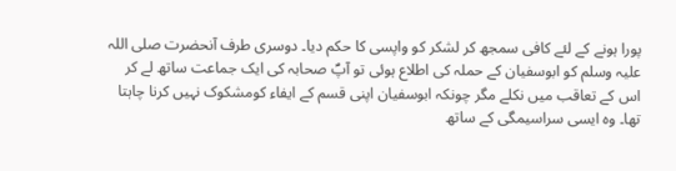پورا ہونے کے لئے کافی سمجھ کر لشکر کو واپسی کا حکم دیا۔ دوسری طرف آنحضرت صلی اللہ علیہ وسلم کو ابوسفیان کے حملہ کی اطلاع ہوئی تو آپؐ صحابہ کی ایک جماعت ساتھ لے کر اس کے تعاقب میں نکلے مگر چونکہ ابوسفیان اپنی قسم کے ایفاء کومشکوک نہیں کرنا چاہتا تھا۔ وہ ایسی سراسیمگی کے ساتھ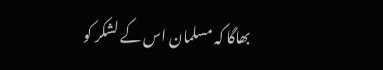بھاگا کہ مسلمان اس کے لشکر کو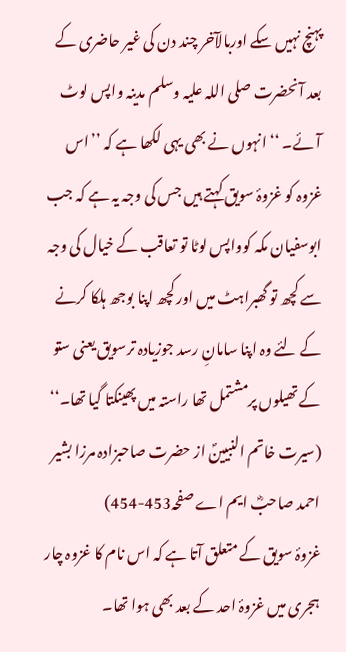پہنچ نہیں سکے اوربالآخر چند دن کی غیر حاضری کے بعد آنحضرت صلی اللہ علیہ وسلم مدینہ واپس لوٹ آئے۔ ‘‘ انہوں نے بھی یہی لکھا ہے کہ ’’اس غزوہ کو غزوۂ سویق کہتے ہیں جس کی وجہ یہ ہے کہ جب ابوسفیان مکہ کوواپس لوٹا تو تعاقب کے خیال کی وجہ سے کچھ تو گھبراہٹ میں اور کچھ اپنا بوجھ ہلکا کرنے کے لئے وہ اپنا سامانِ رسد جوزیادہ ترسویق یعنی ستو کے تھیلوں پرمشتمل تھا راستہ میں پھینکتا گیا تھا۔‘‘
(سیرت خاتم النبیینؐ از حضرت صاحبزادہ مرزا بشیر احمد صاحبؓ ایم اے صفحہ453-454)
غزوۂ سویق کے متعلق آتا ہے کہ اس نام کا غزوہ چار ہجری میں غزوۂ احد کے بعد بھی ہوا تھا۔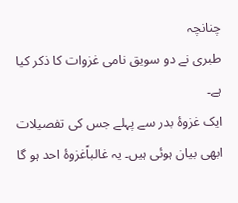چنانچہ
طبری نے دو سویق نامی غزوات کا ذکر کیا ہے۔
ایک غزوۂ بدر سے پہلے جس کی تفصیلات ابھی بیان ہوئی ہیں۔ یہ غالباًغزوۂ احد ہو گا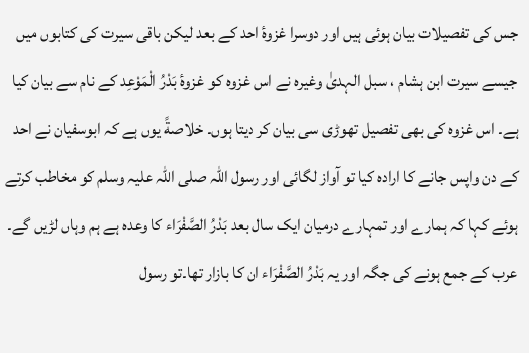جس کی تفصیلات بیان ہوئی ہیں اور دوسرا غزوۂ احد کے بعد لیکن باقی سیرت کی کتابوں میں جیسے سیرت ابن ہشام ، سبل الہدیٰ وغیرہ نے اس غزوہ کو غزوۂ بَدْرُ الْمَوْعِد کے نام سے بیان کیا ہے۔ اس غزوہ کی بھی تفصیل تھوڑی سی بیان کر دیتا ہوں۔ خلاصةً یوں ہے کہ ابوسفیان نے احد کے دن واپس جانے کا ارادہ کیا تو آواز لگائی اور رسول اللہ صلی اللہ علیہ وسلم کو مخاطب کرتے ہوئے کہا کہ ہمارے اور تمہارے درمیان ایک سال بعد بَدْرُ الصَّفْرَاء کا وعدہ ہے ہم وہاں لڑیں گے۔ عرب کے جمع ہونے کی جگہ اور یہ بَدْرُ الصَّفْرَاء ان کا بازار تھا۔تو رسول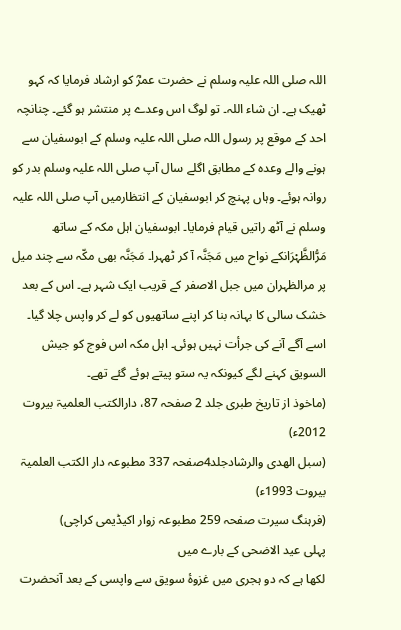اللہ صلی اللہ علیہ وسلم نے حضرت عمرؓ کو ارشاد فرمایا کہ کہو ٹھیک ہے۔ ان شاء اللہ۔ تو لوگ اس وعدے پر منتشر ہو گئے۔ چنانچہ احد کے موقع پر رسول اللہ صلی اللہ علیہ وسلم کے ابوسفیان سے ہونے والے وعدہ کے مطابق اگلے سال آپ صلی اللہ علیہ وسلم بدر کو روانہ ہوئے۔ وہاں پہنچ کر ابوسفیان کے انتظارمیں آپ صلی اللہ علیہ وسلم نے آٹھ راتیں قیام فرمایا۔ ابوسفیان اہل مکہ کے ساتھ مَرُّالظَّہْرَانکے نواح میں مَجَنَّہ آ کر ٹھہرا۔ مَجَنَّہ بھی مکّہ سے چند میل پر مرالظہران میں جبل الاصفر کے قریب ایک شہر ہے۔ اس کے بعد خشک سالی کا بہانہ بنا کر اپنے ساتھیوں کو لے کر واپس چلا گیا۔ اسے آگے آنے کی جرأت نہیں ہوئی۔ اہل مکہ اس فوج کو جیش السویق کہنے لگے کیونکہ یہ ستو پیتے ہوئے گئے تھے۔
(ماخوذ از تاریخ طبری جلد 2 صفحہ 87، دارالکتب العلمیۃ بیروت 2012ء)
(سبل الھدی والرشادجلد4صفحہ 337 مطبوعہ دار الکتب العلمیۃ بیروت 1993ء)
(فرہنگ سیرت صفحہ 259 مطبوعہ زوار اکیڈیمی کراچی)
پہلی عید الاضحی کے بارے میں
لکھا ہے کہ دو ہجری میں غزوۂ سویق سے واپسی کے بعد آنحضرت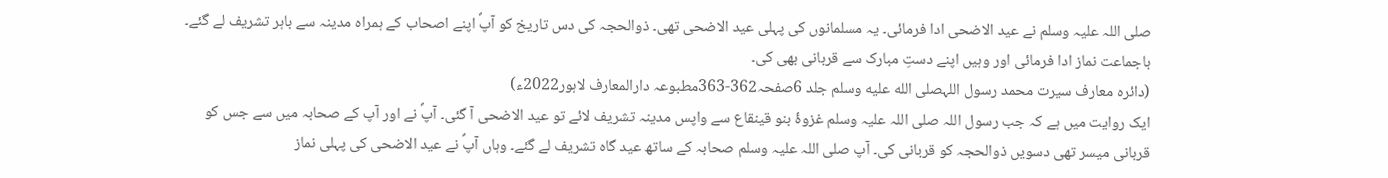صلی اللہ علیہ وسلم نے عید الاضحی ادا فرمائی۔ یہ مسلمانوں کی پہلی عید الاضحی تھی۔ ذوالحجہ کی دس تاریخ کو آپؐ اپنے اصحاب کے ہمراہ مدینہ سے باہر تشریف لے گئے۔ باجماعت نماز ادا فرمائی اور وہیں اپنے دستِ مبارک سے قربانی بھی کی۔
(دائرہ معارف سیرت محمد رسول اللہصلى الله عليه وسلم جلد 6صفحہ362-363مطبوعہ دارالمعارف لاہور2022ء)
ایک روایت میں ہے کہ جب رسول اللہ صلی اللہ علیہ وسلم غزوۂ بنو قینقاع سے واپس مدینہ تشریف لائے تو عید الاضحی آ گئی۔ آپؐ نے اور آپ کے صحابہ میں سے جس کو قربانی میسر تھی دسویں ذوالحجہ کو قربانی کی۔ آپ صلی اللہ علیہ وسلم صحابہ کے ساتھ عید گاہ تشریف لے گئے۔ وہاں آپؐ نے عید الاضحی کی پہلی نماز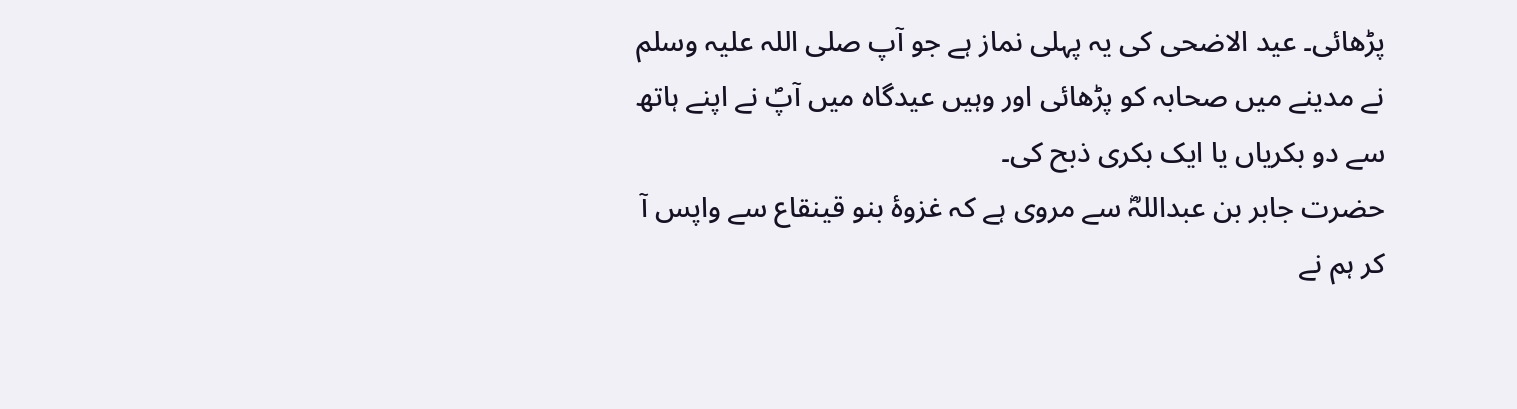پڑھائی۔ عید الاضحی کی یہ پہلی نماز ہے جو آپ صلی اللہ علیہ وسلم نے مدینے میں صحابہ کو پڑھائی اور وہیں عیدگاہ میں آپؐ نے اپنے ہاتھ سے دو بکریاں یا ایک بکری ذبح کی۔
حضرت جابر بن عبداللہؓ سے مروی ہے کہ غزوۂ بنو قینقاع سے واپس آ کر ہم نے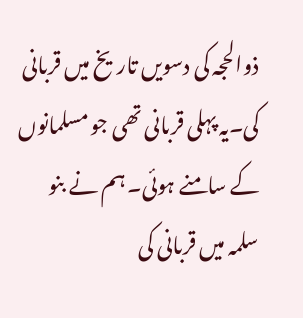ذوالحجہ کی دسویں تاریخ میں قربانی کی۔یہ پہلی قربانی تھی جو مسلمانوں کے سامنے ہوئی۔ ہم نے بنو سلمہ میں قربانی کی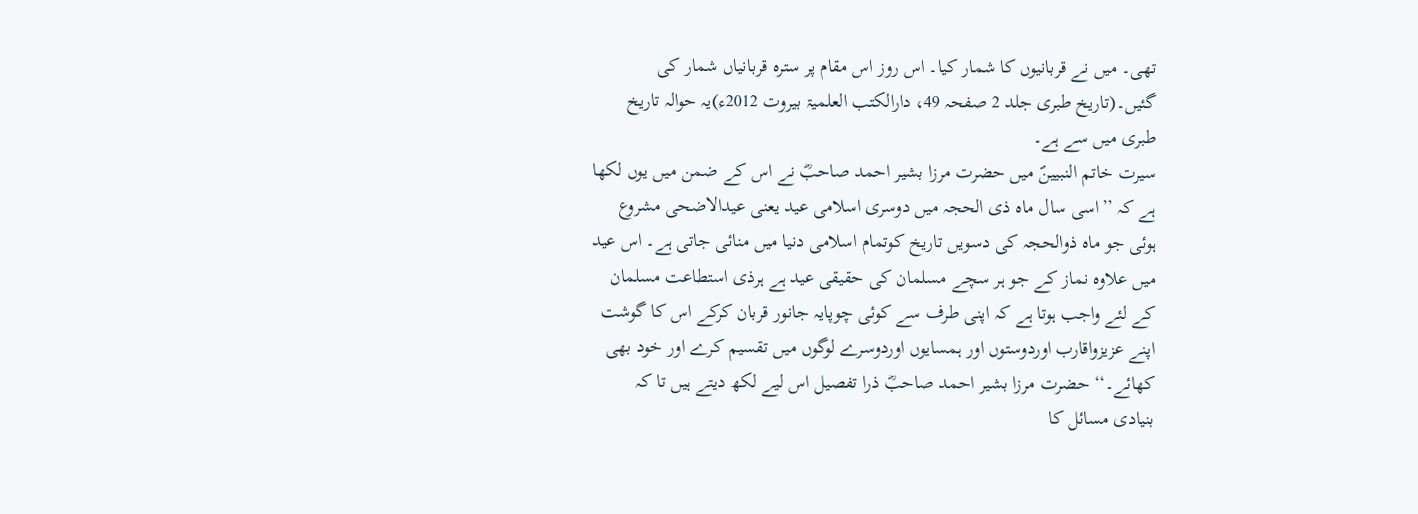تھی۔ میں نے قربانیوں کا شمار کیا۔ اس روز اس مقام پر سترہ قربانیاں شمار کی گئیں۔(تاریخ طبری جلد 2 صفحہ 49، دارالکتب العلمیۃ بیروت 2012ء)یہ حوالہ تاریخ طبری میں سے ہے۔
سیرت خاتم النبیینؐ میں حضرت مرزا بشیر احمد صاحبؓ نے اس کے ضمن میں یوں لکھا ہے کہ ’’اسی سال ماہ ذی الحجہ میں دوسری اسلامی عید یعنی عیدالاضحی مشروع ہوئی جو ماہ ذوالحجہ کی دسویں تاریخ کوتمام اسلامی دنیا میں منائی جاتی ہے۔ اس عید میں علاوہ نماز کے جو ہر سچے مسلمان کی حقیقی عید ہے ہرذی استطاعت مسلمان کے لئے واجب ہوتا ہے کہ اپنی طرف سے کوئی چوپایہ جانور قربان کرکے اس کا گوشت اپنے عزیزواقارب اوردوستوں اور ہمسایوں اوردوسرے لوگوں میں تقسیم کرے اور خود بھی کھائے۔‘‘ حضرت مرزا بشیر احمد صاحبؓ ذرا تفصیل اس لیے لکھ دیتے ہیں تا کہ بنیادی مسائل کا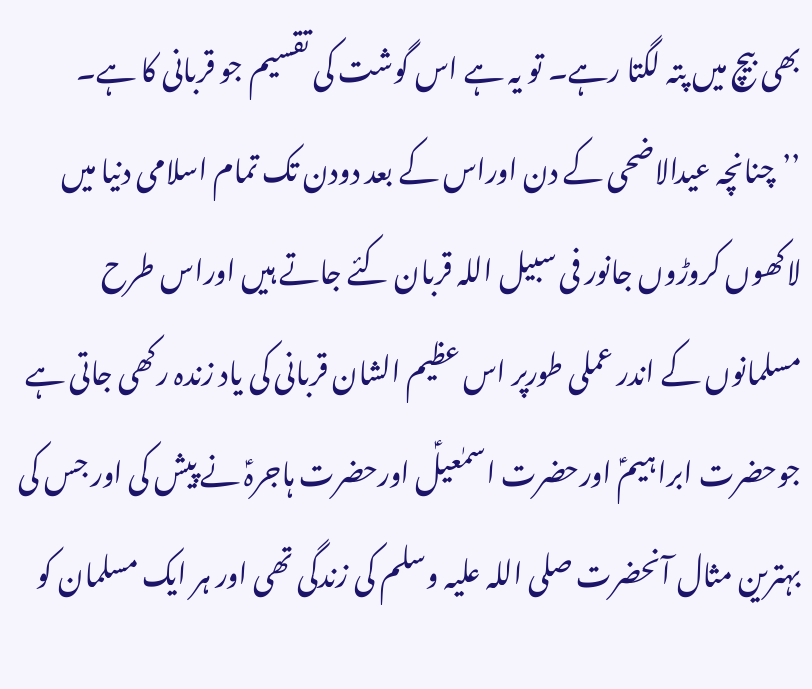بھی بیچ میں پتہ لگتا رہے۔ تو یہ ہے اس گوشت کی تقسیم جو قربانی کا ہے۔ ’’چنانچہ عیدالاضحی کے دن اوراس کے بعد دودن تک تمام اسلامی دنیا میں لاکھوں کروڑوں جانور فی سبیل اللہ قربان کئے جاتے ہیں اوراس طرح مسلمانوں کے اندر عملی طورپر اس عظیم الشان قربانی کی یاد زندہ رکھی جاتی ہے جوحضرت ابراہیمؑ اورحضرت اسمٰعیلؑ اورحضرت ہاجرہؑ نے پیش کی اور جس کی بہترین مثال آنحضرت صلی اللہ علیہ وسلم کی زندگی تھی اور ہر ایک مسلمان کو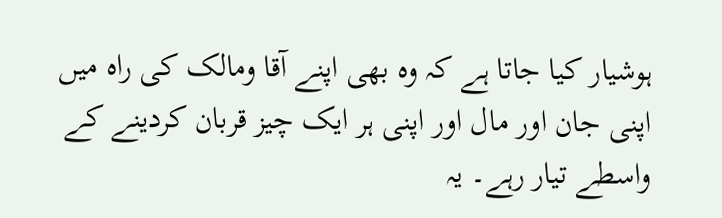ہوشیار کیا جاتا ہے کہ وہ بھی اپنے آقا ومالک کی راہ میں اپنی جان اور مال اور اپنی ہر ایک چیز قربان کردینے کے واسطے تیار رہے۔ یہ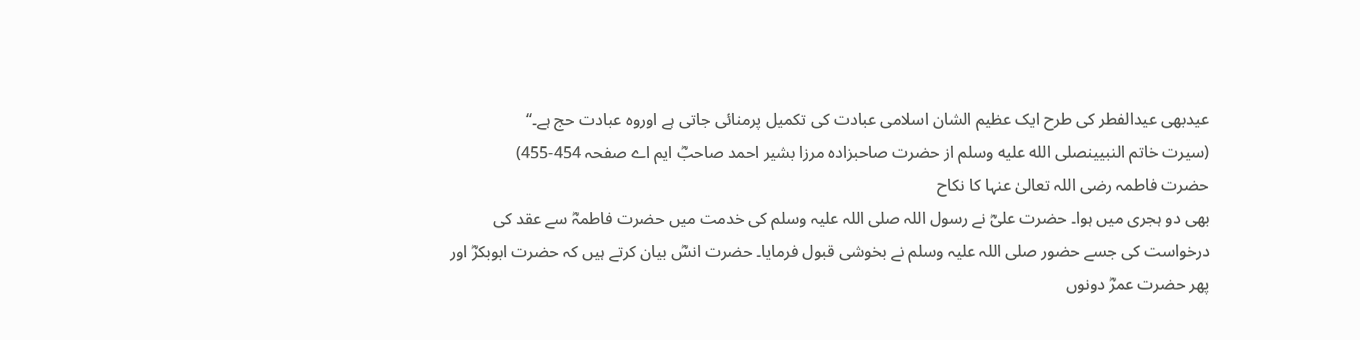عیدبھی عیدالفطر کی طرح ایک عظیم الشان اسلامی عبادت کی تکمیل پرمنائی جاتی ہے اوروہ عبادت حج ہے۔‘‘
(سیرت خاتم النبیینصلى الله عليه وسلم از حضرت صاحبزادہ مرزا بشیر احمد صاحبؓ ایم اے صفحہ 454-455)
حضرت فاطمہ رضی اللہ تعالیٰ عنہا کا نکاح
بھی دو ہجری میں ہوا۔ حضرت علیؓ نے رسول اللہ صلی اللہ علیہ وسلم کی خدمت میں حضرت فاطمہؓ سے عقد کی درخواست کی جسے حضور صلی اللہ علیہ وسلم نے بخوشی قبول فرمایا۔ حضرت انسؓ بیان کرتے ہیں کہ حضرت ابوبکرؓ اور پھر حضرت عمرؓ دونوں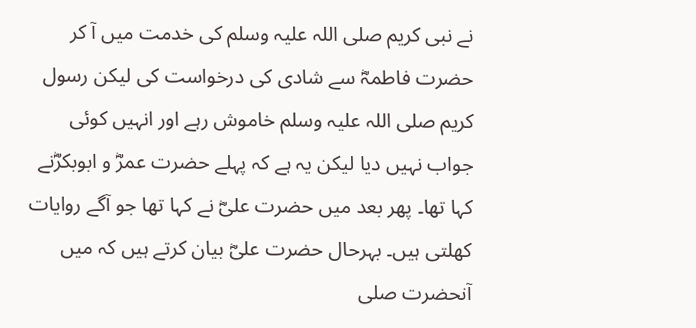نے نبی کریم صلی اللہ علیہ وسلم کی خدمت میں آ کر حضرت فاطمہؓ سے شادی کی درخواست کی لیکن رسول کریم صلی اللہ علیہ وسلم خاموش رہے اور انہیں کوئی جواب نہیں دیا لیکن یہ ہے کہ پہلے حضرت عمرؓ و ابوبکرؓنے کہا تھا۔ پھر بعد میں حضرت علیؓ نے کہا تھا جو آگے روایات کھلتی ہیں۔ بہرحال حضرت علیؓ بیان کرتے ہیں کہ میں آنحضرت صلی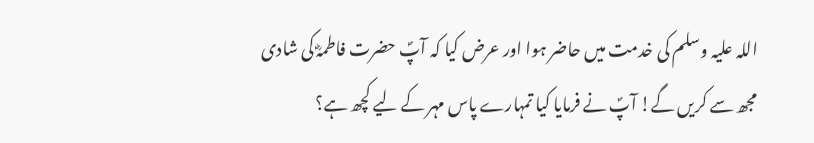اللہ علیہ وسلم کی خدمت میں حاضر ہوا اور عرض کیا کہ آپؐ حضرت فاطمہؓ کی شادی مجھ سے کریں گے! آپؐ نے فرمایا کیا تمہارے پاس مہر کے لیے کچھ ہے؟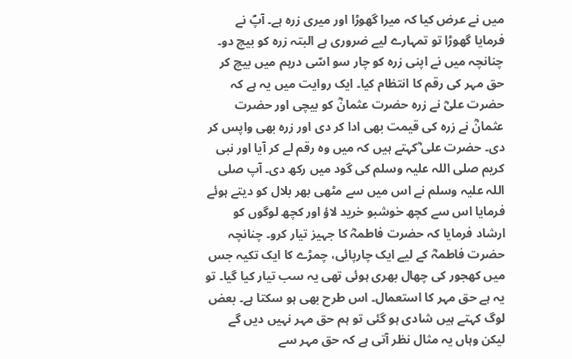میں نے عرض کیا کہ میرا گھوڑا اور میری زرہ ہے۔ آپؐ نے فرمایا گھوڑا تو تمہارے لیے ضروری ہے البتہ زرہ کو بیچ دو۔ چنانچہ میں نے اپنی زرہ کو چار سو اسّی درہم میں بیچ کر حق مہر کی رقم کا انتظام کیا۔ ایک روایت میں یہ ہے کہ حضرت علیؓ نے زرہ حضرت عثمانؓ کو بیچی اور حضرت عثمانؓ نے زرہ کی قیمت بھی ادا کر دی اور زرہ بھی واپس کر دی۔ حضرت علی ؓکہتے ہیں کہ میں وہ رقم لے کر آیا اور نبی کریم صلی اللہ علیہ وسلم کی گود میں رکھ دی۔ آپ صلی اللہ علیہ وسلم نے اس میں سے مٹھی بھر بلال کو دیتے ہوئے فرمایا اس سے کچھ خوشبو خرید لاؤ اور کچھ لوگوں کو ارشاد فرمایا کہ حضرت فاطمہؓ کا جہیز تیار کرو۔ چنانچہ حضرت فاطمہؓ کے لیے ایک چارپائی، چمڑے کا ایک تکیہ جس میں کھجور کی چھال بھری ہوئی تھی یہ سب تیار کیا گیا۔ تو یہ ہے حق مہر کا استعمال۔ اس طرح بھی ہو سکتا ہے۔ بعض لوگ کہتے ہیں شادی ہو گئی تو ہم حق مہر نہیں دیں گے لیکن وہاں یہ مثال نظر آتی ہے کہ حق مہر سے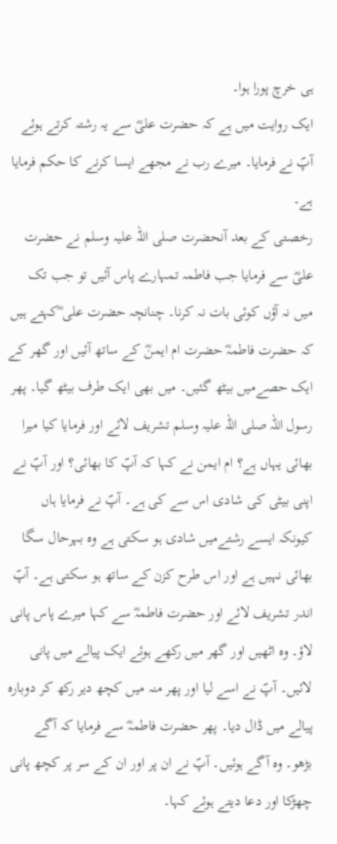ہی خرچ پورا ہوا۔
ایک روایت میں ہے کہ حضرت علیؓ سے یہ رشتہ کرتے ہوئے آپؐ نے فرمایا۔ میرے رب نے مجھے ایسا کرنے کا حکم فرمایا ہے۔
رخصتی کے بعد آنحضرت صلی اللہ علیہ وسلم نے حضرت علیؓ سے فرمایا جب فاطمہ تمہارے پاس آئیں تو جب تک میں نہ آؤں کوئی بات نہ کرنا۔ چنانچہ حضرت علی ؓکہتے ہیں کہ حضرت فاطمہؓ حضرت ام ایمنؓ کے ساتھ آئیں اور گھر کے ایک حصےمیں بیٹھ گئیں۔ میں بھی ایک طرف بیٹھ گیا۔ پھر رسول اللہ صلی اللہ علیہ وسلم تشریف لائے اور فرمایا کیا میرا بھائی یہاں ہے؟ ام ایمن نے کہا کہ آپؐ کا بھائی؟ اور آپؐ نے اپنی بیٹی کی شادی اس سے کی ہے۔ آپؐ نے فرمایا ہاں کیونکہ ایسے رشتےمیں شادی ہو سکتی ہے وہ بہرحال سگا بھائی نہیں ہے اور اس طرح کزن کے ساتھ ہو سکتی ہے۔ آپؐ اندر تشریف لائے اور حضرت فاطمہؓ سے کہا میرے پاس پانی لاؤ۔ وہ اٹھیں اور گھر میں رکھے ہوئے ایک پیالے میں پانی لائیں۔ آپؐ نے اسے لیا اور پھر منہ میں کچھ دیر رکھ کر دوبارہ پیالے میں ڈال دیا۔ پھر حضرت فاطمہؓ سے فرمایا کہ آگے بڑھو۔ وہ آگے ہوئیں۔ آپؐ نے ان پر اور ان کے سر پر کچھ پانی چھڑکا اور دعا دیتے ہوئے کہا۔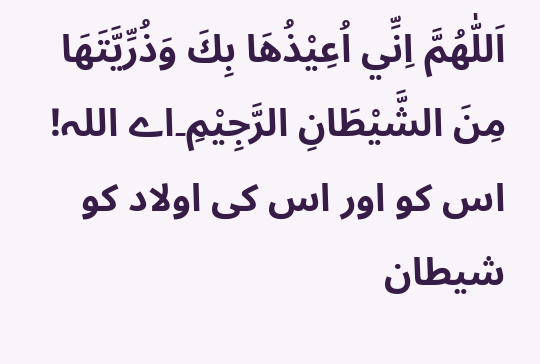اَللّٰهُمَّ اِنِّي اُعِيْذُهَا بِكَ وَذُرِّيَّتَهَا مِنَ الشَّيْطَانِ الرَّجِيْمِ۔اے اللہ! اس کو اور اس کی اولاد کو شیطان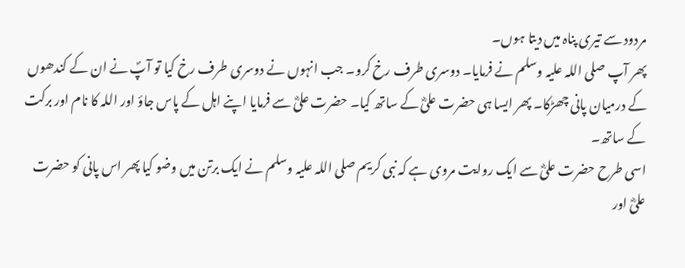مردود سے تیری پناہ میں دیتا ہوں۔
پھر آپ صلی اللہ علیہ وسلم نے فرمایا۔ دوسری طرف رخ کرو۔ جب انہوں نے دوسری طرف رخ کیا تو آپؐ نے ان کے کندھوں کے درمیان پانی چھڑکا۔ پھر ایسا ہی حضرت علیؓ کے ساتھ کیا۔ حضرت علیؓ سے فرمایا اپنے اہل کے پاس جاؤ اور اللہ کا نام اور برکت کے ساتھ۔
اسی طرح حضرت علیؓ سے ایک روایت مروی ہے کہ نبی کریم صلی اللہ علیہ وسلم نے ایک برتن میں وضو کیا پھر اس پانی کو حضرت علیؓ اور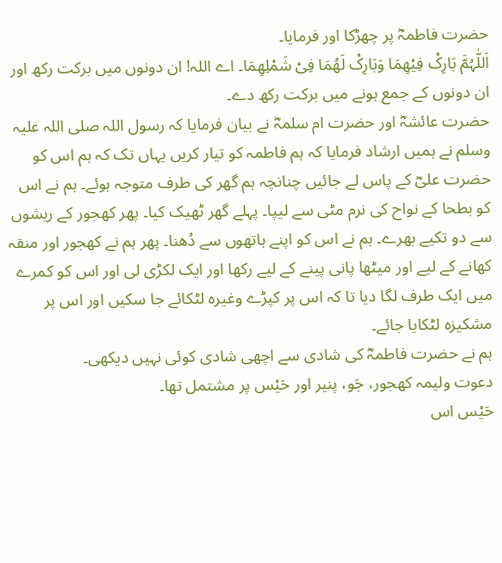حضرت فاطمہؓ پر چھڑکا اور فرمایا۔
اَللّٰہُمَّ بَارِکْ فِیْھِمَا وَبَارِکْ لَھُمَا فِیْ شَمْلِھِمَا۔ اے اللہ! ان دونوں میں برکت رکھ اور ان دونوں کے جمع ہونے میں برکت رکھ دے۔
حضرت عائشہؓ اور حضرت ام سلمہؓ نے بیان فرمایا کہ رسول اللہ صلی اللہ علیہ وسلم نے ہمیں ارشاد فرمایا کہ ہم فاطمہ کو تیار کریں یہاں تک کہ ہم اس کو حضرت علیؓ کے پاس لے جائیں چنانچہ ہم گھر کی طرف متوجہ ہوئے۔ ہم نے اس کو بطحا کے نواح کی نرم مٹی سے لیپا۔ پہلے گھر ٹھیک کیا۔ پھر کھجور کے ریشوں سے دو تکیے بھرے۔ ہم نے اس کو اپنے ہاتھوں سے دُھنا۔ پھر ہم نے کھجور اور منقہ کھانے کے لیے اور میٹھا پانی پینے کے لیے رکھا اور ایک لکڑی لی اور اس کو کمرے میں ایک طرف لگا دیا تا کہ اس پر کپڑے وغیرہ لٹکائے جا سکیں اور اس پر مشکیزہ لٹکایا جائے۔
ہم نے حضرت فاطمہؓ کی شادی سے اچھی شادی کوئی نہیں دیکھی۔
دعوت ولیمہ کھجور، جَو، پنیر اور حَیْس پر مشتمل تھا۔
حَیْس اس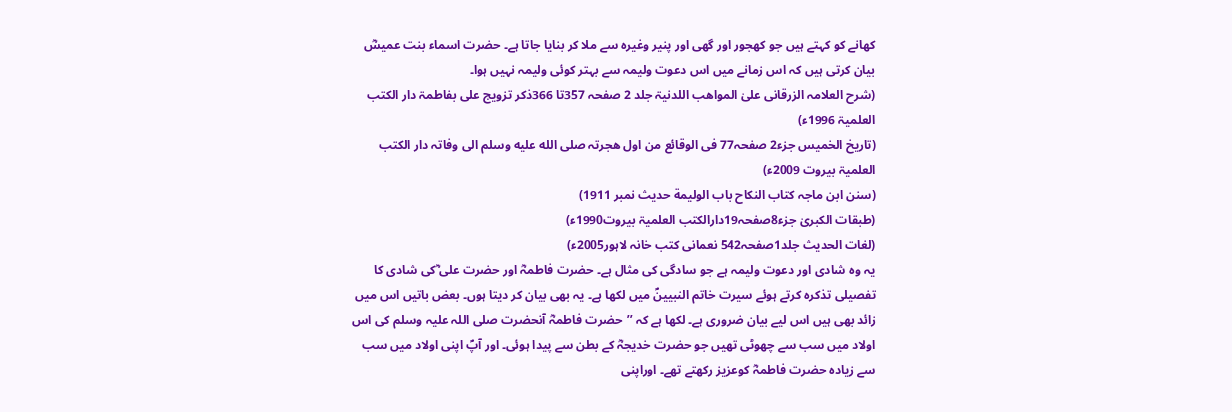کھانے کو کہتے ہیں جو کھجور اور گھی اور پنیر وغیرہ سے ملا کر بنایا جاتا ہے۔ حضرت اسماء بنت عمیسؓ بیان کرتی ہیں کہ اس زمانے میں اس دعوت ولیمہ سے بہتر کوئی ولیمہ نہیں ہوا۔
(شرح العلامہ الزرقانی علیٰ المواھب اللدنیۃ جلد 2 صفحہ 357تا 366ذکر تزویج علی بفاطمۃ دار الکتب العلمیۃ 1996ء)
(تاریخ الخمیس جزء2 صفحہ77 فی الوقائع من اول ھجرتہ صلى الله عليه وسلم الی وفاتہ دار الکتب العلمیۃ بیروت 2009ء)
(سنن ابن ماجہ کتاب النکاح باب الولیمة حدیث نمبر 1911)
(طبقات الکبریٰ جزء8صفحہ19دارالکتب العلمیۃ بیروت1990ء)
(لغات الحدیث جلد1صفحہ542 نعمانی کتب خانہ لاہور2005ء)
یہ وہ شادی اور دعوت ولیمہ ہے جو سادگی کی مثال ہے۔ حضرت فاطمہؓ اور حضرت علی ؓکی شادی کا تفصیلی تذکرہ کرتے ہوئے سیرت خاتم النبیینؐ میں لکھا ہے۔ یہ بھی بیان کر دیتا ہوں۔ بعض باتیں اس میں زائد بھی ہیں اس لیے بیان ضروری ہے۔ لکھا ہے کہ ’’حضرت فاطمہؓ آنحضرت صلی اللہ علیہ وسلم کی اس اولاد میں سب سے چھوٹی تھیں جو حضرت خدیجہؓ کے بطن سے پیدا ہوئی۔ اور آپؐ اپنی اولاد میں سب سے زیادہ حضرت فاطمہؓ کوعزیز رکھتے تھے۔ اوراپنی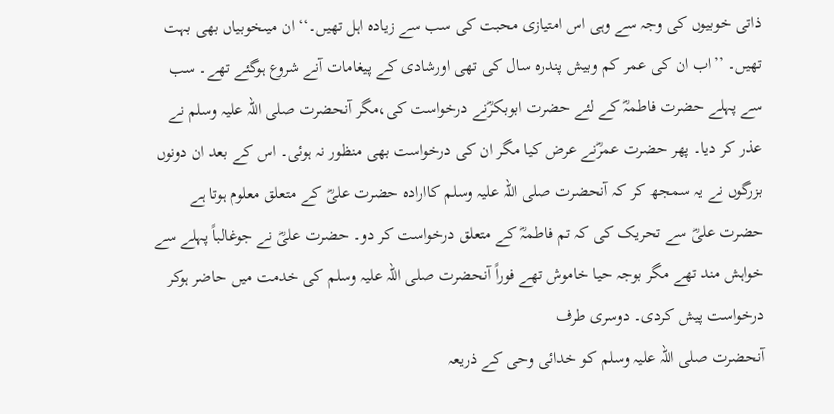ذاتی خوبیوں کی وجہ سے وہی اس امتیازی محبت کی سب سے زیادہ اہل تھیں۔‘‘ ان میںخوبیاں بھی بہت تھیں۔ ’’اب ان کی عمر کم وبیش پندرہ سال کی تھی اورشادی کے پیغامات آنے شروع ہوگئے تھے۔ سب سے پہلے حضرت فاطمہؓ کے لئے حضرت ابوبکرؓنے درخواست کی،مگر آنحضرت صلی اللہ علیہ وسلم نے عذر کر دیا۔ پھر حضرت عمرؓنے عرض کیا مگر ان کی درخواست بھی منظور نہ ہوئی۔ اس کے بعد ان دونوں بزرگوں نے یہ سمجھ کر کہ آنحضرت صلی اللہ علیہ وسلم کاارادہ حضرت علیؓ کے متعلق معلوم ہوتا ہے حضرت علیؓ سے تحریک کی کہ تم فاطمہؓ کے متعلق درخواست کر دو۔ حضرت علیؓ نے جوغالباً پہلے سے خواہش مند تھے مگر بوجہ حیا خاموش تھے فوراً آنحضرت صلی اللہ علیہ وسلم کی خدمت میں حاضر ہوکر درخواست پیش کردی۔ دوسری طرف
آنحضرت صلی اللہ علیہ وسلم کو خدائی وحی کے ذریعہ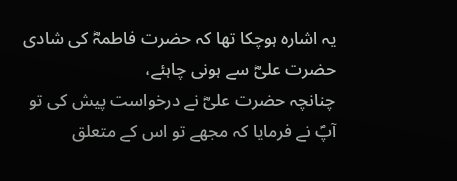یہ اشارہ ہوچکا تھا کہ حضرت فاطمہؓ کی شادی حضرت علیؓ سے ہونی چاہئے،
چنانچہ حضرت علیؓ نے درخواست پیش کی تو آپؐ نے فرمایا کہ مجھے تو اس کے متعلق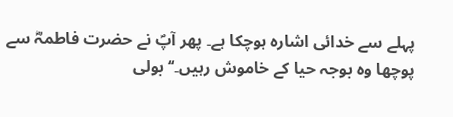پہلے سے خدائی اشارہ ہوچکا ہے۔ پھر آپؐ نے حضرت فاطمہؓ سے پوچھا وہ بوجہ حیا کے خاموش رہیں۔‘‘ بولی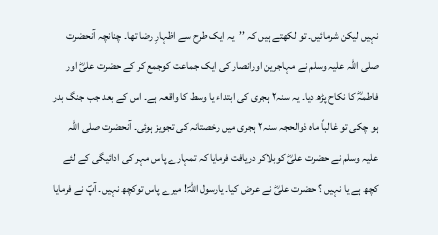نہیں لیکن شرمائیں۔ تو لکھتے ہیں کہ ’’یہ ایک طرح سے اظہارِ رضا تھا۔ چنانچہ آنحضرت صلی اللہ علیہ وسلم نے مہاجرین اورانصار کی ایک جماعت کوجمع کر کے حضرت علیؓ اور فاطمہؓ کا نکاح پڑھ دیا۔ یہ سنہ۲ ہجری کی ابتداء یا وسط کا واقعہ ہے۔ اس کے بعد جب جنگ بدر ہو چکی تو غالباً ماہ ذوالحجہ سنہ۲ ہجری میں رخصتانہ کی تجویز ہوئی۔ آنحضرت صلی اللہ علیہ وسلم نے حضرت علیؓ کوبلاکر دریافت فرمایا کہ تمہارے پاس مہر کی ادائیگی کے لئے کچھ ہے یا نہیں ؟ حضرت علیؓ نے عرض کیا۔ یارسول اللہؐ! میرے پاس توکچھ نہیں۔ آپؐ نے فرمایا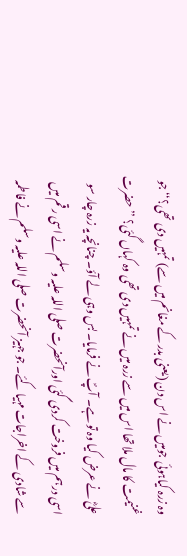وہ زرہ کیاہوئی جومیں نے اس دن (یعنی بدر کے مغانم میں سے) تمہیں دی تھی؟‘‘ جو غنیمت کا مال ملا تھا اس میں سے زرہ میں نے تمہیں دی تھی وہ کہاں گئی؟ ’’حضرت علیؓ نے عرض کیا وہ تو ہے۔ آپؐ نے فرمایا۔ بس وہی لے آؤ۔ چنانچہ یہ زرہ چار سو اسی درہم میں فروخت کردی گئی اورآنحضرت صلی اللہ علیہ وسلم نے اسی رقم میں سے شادی کے اخراجات مہیا کئے۔ جو جہیز آنحضرت صلی اللہ علیہ وسلم نے فاطمہ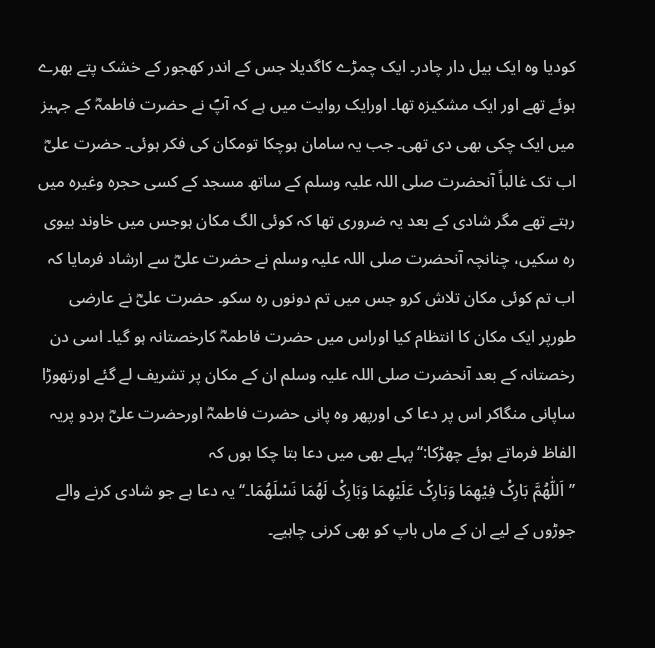کودیا وہ ایک بیل دار چادر۔ ایک چمڑے کاگدیلا جس کے اندر کھجور کے خشک پتے بھرے ہوئے تھے اور ایک مشکیزہ تھا۔ اورایک روایت میں ہے کہ آپؐ نے حضرت فاطمہؓ کے جہیز میں ایک چکی بھی دی تھی۔ جب یہ سامان ہوچکا تومکان کی فکر ہوئی۔ حضرت علیؓ اب تک غالباً آنحضرت صلی اللہ علیہ وسلم کے ساتھ مسجد کے کسی حجرہ وغیرہ میں رہتے تھے مگر شادی کے بعد یہ ضروری تھا کہ کوئی الگ مکان ہوجس میں خاوند بیوی رہ سکیں، چنانچہ آنحضرت صلی اللہ علیہ وسلم نے حضرت علیؓ سے ارشاد فرمایا کہ اب تم کوئی مکان تلاش کرو جس میں تم دونوں رہ سکو۔ حضرت علیؓ نے عارضی طورپر ایک مکان کا انتظام کیا اوراس میں حضرت فاطمہؓ کارخصتانہ ہو گیا۔ اسی دن رخصتانہ کے بعد آنحضرت صلی اللہ علیہ وسلم ان کے مکان پر تشریف لے گئے اورتھوڑا ساپانی منگاکر اس پر دعا کی اورپھر وہ پانی حضرت فاطمہؓ اورحضرت علیؓ ہردو پریہ الفاظ فرماتے ہوئے چھڑکا:‘‘پہلے بھی میں دعا بتا چکا ہوں کہ
’’اَللّٰھُمَّ بَارِکْ فِیْھِمَا وَبَارِکْ عَلَیْھِمَا وَبَارِکْ لَھُمَا نَسْلَھُمَا۔‘‘یہ دعا ہے جو شادی کرنے والے جوڑوں کے لیے ان کے ماں باپ کو بھی کرنی چاہیے۔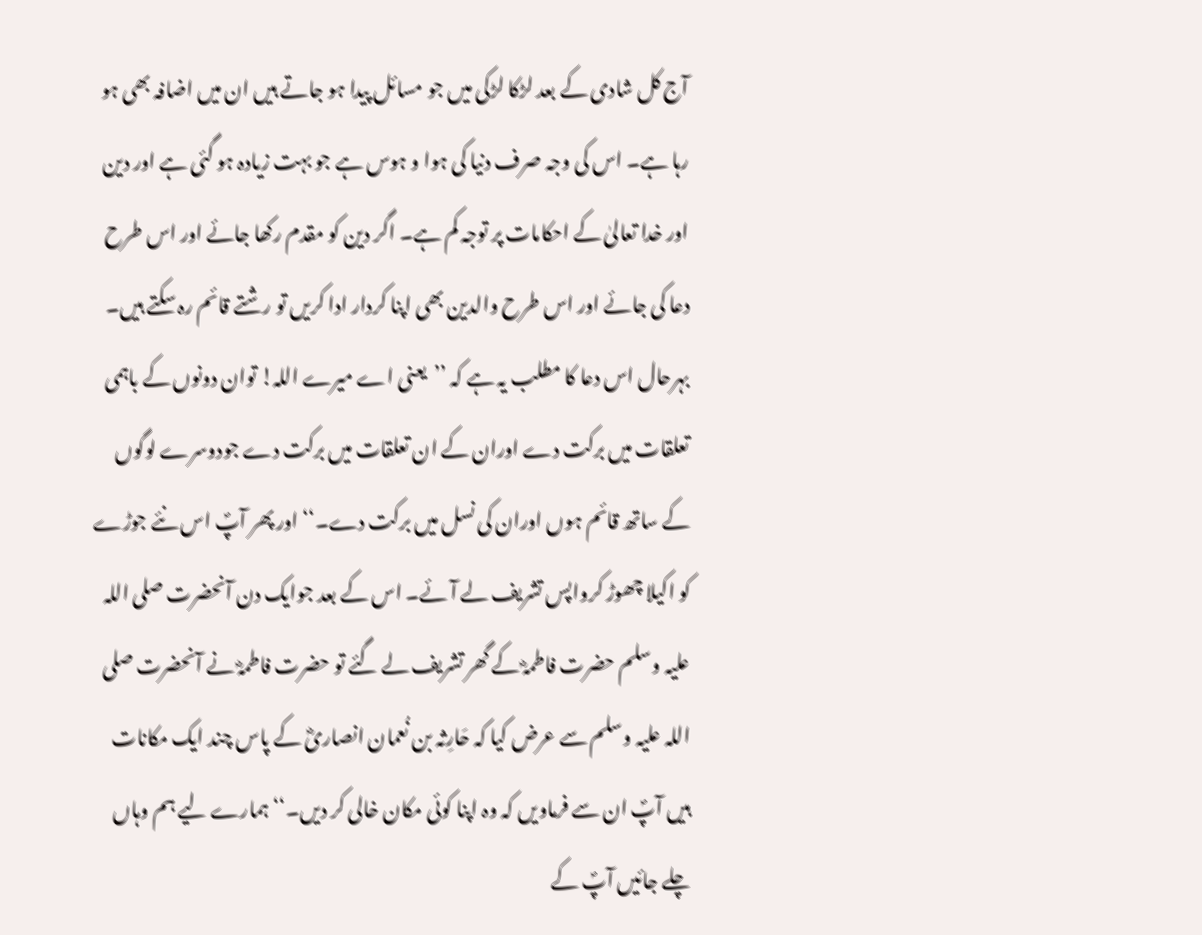آج کل شادی کے بعد لڑکا لڑکی میں جو مسائل پیدا ہو جاتے ہیں ان میں اضافہ بھی ہو رہا ہے۔ اس کی وجہ صرف دنیا کی ہوا و ہوس ہے جو بہت زیادہ ہو گئی ہے اور دین اور خدا تعالیٰ کے احکامات پر توجہ کم ہے۔ اگر دین کو مقدم رکھا جائے اور اس طرح دعا کی جائے اور اس طرح والدین بھی اپنا کردار ادا کریں تو رشتے قائم رہ سکتے ہیں۔
بہرحال اس دعا کا مطلب یہ ہے کہ ’’یعنی اے میرے اللہ! توان دونوں کے باہمی تعلقات میں برکت دے اوران کے ان تعلقات میں برکت دے جودوسرے لوگوں کے ساتھ قائم ہوں اوران کی نسل میں برکت دے۔‘‘ اور پھر آپؐ اس نئے جوڑے کو اکیلا چھوڑ کرواپس تشریف لے آئے۔ اس کے بعد جوایک دن آنحضرت صلی اللہ علیہ وسلم حضرت فاطمہؓ کے گھر تشریف لے گئے تو حضرت فاطمہؓ نے آنحضرت صلی اللہ علیہ وسلم سے عرض کیا کہ حَارِثہ بن نُعمان انصاریؓ کے پاس چند ایک مکانات ہیں آپؐ ان سے فرماویں کہ وہ اپنا کوئی مکان خالی کر دیں۔‘‘ ہمارے لیے ہم وہاں چلے جائیں آپؐ کے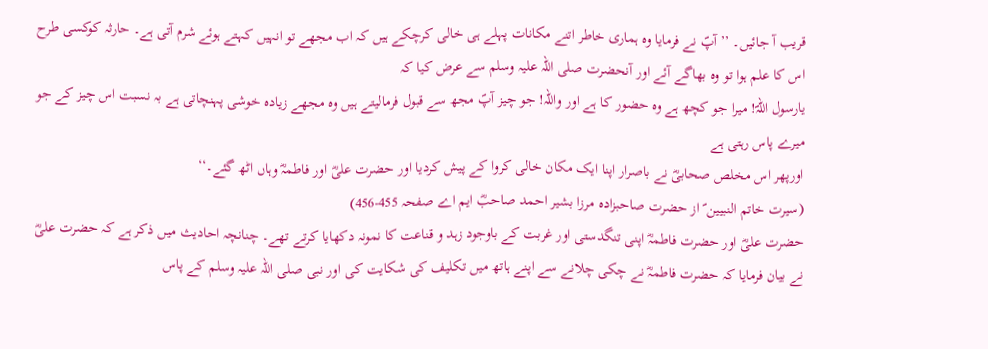قریب آ جائیں۔ ’’آپؐ نے فرمایا وہ ہماری خاطر اتنے مکانات پہلے ہی خالی کرچکے ہیں کہ اب مجھے تو انہیں کہتے ہوئے شرم آتی ہے۔ حارثہ کوکسی طرح اس کا علم ہوا تو وہ بھاگے آئے اور آنحضرت صلی اللہ علیہ وسلم سے عرض کیا کہ
یارسول اللہؐ! میرا جو کچھ ہے وہ حضور کا ہے اور واللہ! جو چیز آپؐ مجھ سے قبول فرمالیتے ہیں وہ مجھے زیادہ خوشی پہنچاتی ہے بہ نسبت اس چیز کے جو میرے پاس رہتی ہے
اورپھر اس مخلص صحابیؓ نے باصرار اپنا ایک مکان خالی کروا کے پیش کردیا اور حضرت علیؓ اور فاطمہؓ وہاں اٹھ گئے۔‘‘
(سیرت خاتم النبیین ؐ از حضرت صاحبزادہ مرزا بشیر احمد صاحبؓ ایم اے صفحہ 455-456)
حضرت علیؓ اور حضرت فاطمہؓ اپنی تنگدستی اور غربت کے باوجود زہد و قناعت کا نمونہ دکھایا کرتے تھے۔ چنانچہ احادیث میں ذکر ہے کہ حضرت علیؓ نے بیان فرمایا کہ حضرت فاطمہؓ نے چکی چلانے سے اپنے ہاتھ میں تکلیف کی شکایت کی اور نبی صلی اللہ علیہ وسلم کے پاس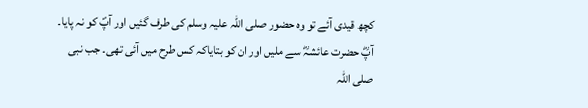کچھ قیدی آئے تو وہ حضور صلی اللہ علیہ وسلم کی طرف گئیں اور آپؐ کو نہ پایا۔ آپؓ حضرت عائشہؓ سے ملیں اور ان کو بتایاکہ کس طرح میں آئی تھی۔ جب نبی صلی اللہ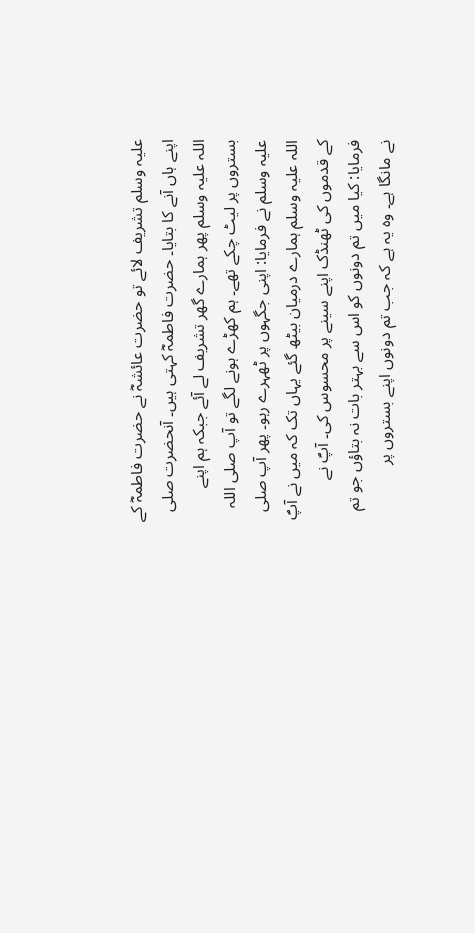علیہ وسلم تشریف لائے تو حضرت عائشہؓ نے حضرت فاطمہؓ کے اپنے ہاں آنے کا بتایا۔ حضرت فاطمہؓ کہتی ہیں۔ آنحضرت صلی اللہ علیہ وسلم پھر ہمارے گھر تشریف لے آئے جبکہ ہم اپنے بستروں پر لیٹ چکے تھے۔ ہم کھڑے ہونے لگے تو آپ صلی اللہ علیہ وسلم نے فرمایا: اپنی جگہوں پر ٹھہرے رہو۔ پھر آپ صلی اللہ علیہ وسلم ہمارے درمیان بیٹھ گئے یہاں تک کہ میں نے آپؐ کے قدموں کی ٹھنڈک اپنے سینے پر محسوس کی۔ آپؐ نے فرمایا: کیا میں تم دونوں کو اس سے بہتر بات نہ بتاؤں جو تم نے مانگا ہے۔ وہ یہ ہے کہ جب تم دونوں اپنے بستروں پر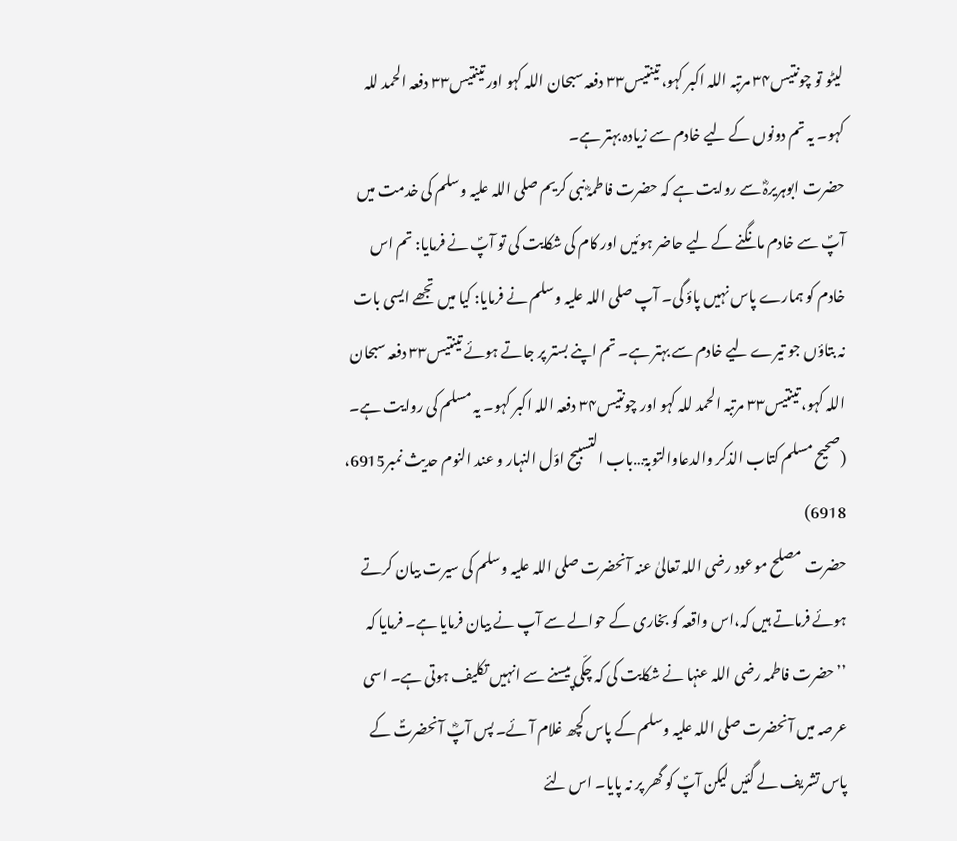لیٹو تو چونتیس۳۴ مرتبہ اللہ اکبر کہو، تینتیس۳۳ دفعہ سبحان اللہ کہو اور تینتیس۳۳ دفعہ الحمد للہ کہو۔ یہ تم دونوں کے لیے خادم سے زیادہ بہتر ہے۔
حضرت ابوہریرہؓ سے روایت ہے کہ حضرت فاطمہؓ نبی کریم صلی اللہ علیہ وسلم کی خدمت میں آپؐ سے خادم مانگنے کے لیے حاضر ہوئیں اور کام کی شکایت کی تو آپؐ نے فرمایا: تم اس خادم کو ہمارے پاس نہیں پاؤ گی۔ آپ صلی اللہ علیہ وسلم نے فرمایا: کیا میں تجھے ایسی بات نہ بتاؤں جو تیرے لیے خادم سے بہتر ہے۔ تم اپنے بستر پر جاتے ہوئے تینتیس۳۳ دفعہ سبحان اللہ کہو، تینتیس۳۳ مرتبہ الحمد للہ کہو اور چونتیس۳۴ دفعہ اللہ اکبر کہو۔ یہ مسلم کی روایت ہے۔
(صحیح مسلم کتاب الذکر والدعاوالتوبۃ…باب التسبیح اوّل النہار و عند النوم حدیث نمبر6915، 6918)
حضرت مصلح موعود رضی اللہ تعالیٰ عنہ آنحضرت صلی اللہ علیہ وسلم کی سیرت بیان کرتے ہوئے فرماتے ہیں کہ،اس واقعہ کو بخاری کے حوالے سے آپ نے بیان فرمایا ہے۔ فرمایا کہ ’’حضرت فاطمہ رضی اللہ عنہا نے شکایت کی کہ چکّی پیسنے سے انہیں تکلیف ہوتی ہے۔ اسی عرصہ میں آنحضرت صلی اللہ علیہ وسلم کے پاس کچھ غلام آئے۔ پس آپؓ آنحضرتؐ کے پاس تشریف لے گئیں لیکن آپؐ کو گھر پر نہ پایا۔ اس لئے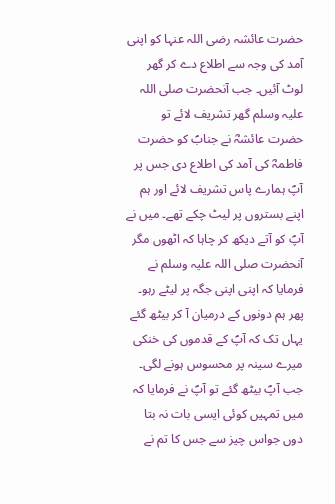حضرت عائشہ رضی اللہ عنہا کو اپنی آمد کی وجہ سے اطلاع دے کر گھر لوٹ آئیں۔ جب آنحضرت صلی اللہ علیہ وسلم گھر تشریف لائے تو حضرت عائشہؓ نے جنابؐ کو حضرت فاطمہؓ کی آمد کی اطلاع دی جس پر آپؐ ہمارے پاس تشریف لائے اور ہم اپنے بستروں پر لیٹ چکے تھے۔ میں نے آپؐ کو آتے دیکھ کر چاہا کہ اٹھوں مگر آنحضرت صلی اللہ علیہ وسلم نے فرمایا کہ اپنی اپنی جگہ پر لیٹے رہو۔ پھر ہم دونوں کے درمیان آ کر بیٹھ گئے یہاں تک کہ آپؐ کے قدموں کی خنکی میرے سینہ پر محسوس ہونے لگی۔ جب آپؐ بیٹھ گئے تو آپؐ نے فرمایا کہ میں تمہیں کوئی ایسی بات نہ بتا دوں جواس چیز سے جس کا تم نے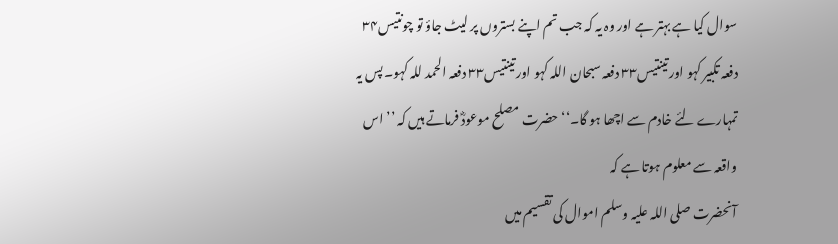سوال کیا ہے بہتر ہے اور وہ یہ کہ جب تم اپنے بستروں پر لیٹ جاؤ تو چونتیس۳۴ دفعہ تکبیر کہو اور تینتیس۳۳ دفعہ سبحان اللہ کہو اور تینتیس۳۳ دفعہ الحمد للہ کہو۔ پس یہ تمہارے لئے خادم سے اچھا ہو گا۔‘‘ حضرت مصلح موعودؓ فرماتے ہیں کہ ’’اس واقعہ سے معلوم ہوتا ہے کہ
آنحضرت صلی اللہ علیہ وسلم اموال کی تقسیم میں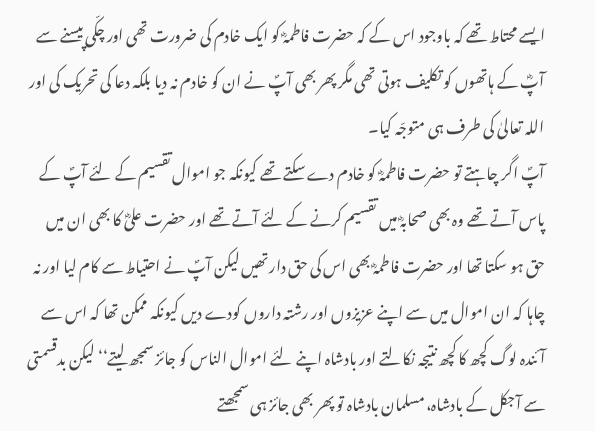ایسے محتاط تھے کہ باوجود اس کے کہ حضرت فاطمہؓ کو ایک خادم کی ضرورت تھی اور چکّی پیسنے سے آپؓ کے ہاتھوں کو تکلیف ہوتی تھی مگر پھر بھی آپؐ نے ان کو خادم نہ دیا بلکہ دعا کی تحریک کی اور اللہ تعالیٰ کی طرف ہی متوجّہ کیا۔
آپؐ اگر چاہتے تو حضرت فاطمہؓ کو خادم دے سکتے تھے کیونکہ جو اموال تقسیم کے لئے آپؐ کے پاس آتے تھے وہ بھی صحابہؓ میں تقسیم کرنے کے لئے آتے تھے اور حضرت علیؓ کا بھی ان میں حق ہو سکتا تھا اور حضرت فاطمہؓ بھی اس کی حق دار تھیں لیکن آپؐ نے احتیاط سے کام لیا اور نہ چاہا کہ ان اموال میں سے اپنے عزیزوں اور رشتہ داروں کودے دیں کیونکہ ممکن تھا کہ اس سے آئندہ لوگ کچھ کا کچھ نتیجہ نکالتے اور بادشاہ اپنے لئے اموال الناس کو جائز سمجھ لیتے‘‘ لیکن بدقسمتی سے آجکل کے بادشاہ، مسلمان بادشاہ تو پھر بھی جائز ہی سمجھتے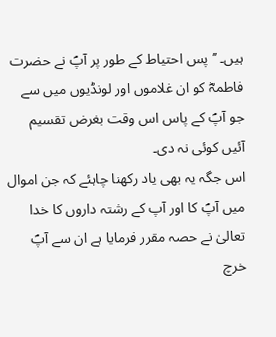ہیں۔ ’’پس احتیاط کے طور پر آپؐ نے حضرت فاطمہؓ کو ان غلاموں اور لونڈیوں میں سے جو آپؐ کے پاس اس وقت بغرض تقسیم آئیں کوئی نہ دی۔
اس جگہ یہ بھی یاد رکھنا چاہئے کہ جن اموال میں آپؐ کا اور آپ کے رشتہ داروں کا خدا تعالیٰ نے حصہ مقرر فرمایا ہے ان سے آپؐ خرچ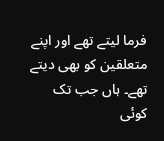فرما لیتے تھے اور اپنے متعلقین کو بھی دیتے تھے۔ ہاں جب تک کوئی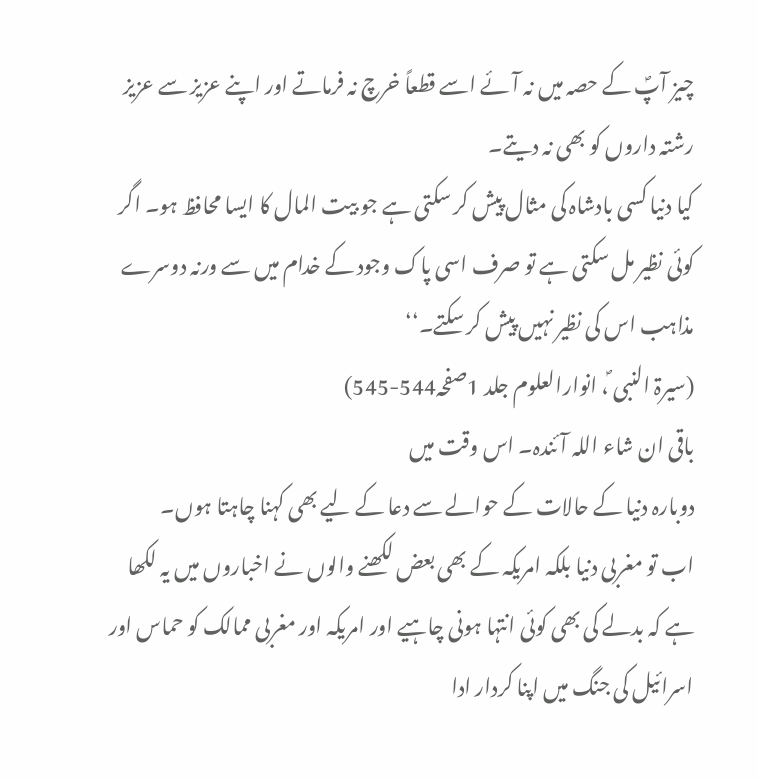چیز آپؐ کے حصہ میں نہ آئے اسے قطعاً خرچ نہ فرماتے اور اپنے عزیز سے عزیز رشتہ داروں کو بھی نہ دیتے۔
کیا دنیا کسی بادشاہ کی مثال پیش کر سکتی ہے جو بیت المال کا ایسا محافظ ہو۔ اگر کوئی نظیر مل سکتی ہے تو صرف اسی پاک وجود کے خدام میں سے ورنہ دوسرے مذاہب اس کی نظیر نہیں پیش کر سکتے۔‘‘
(سیرۃ النبی ؐ، انوارالعلوم جلد 1صفحہ544-545)
باقی ان شاء اللہ آئندہ۔ اس وقت میں
دوبارہ دنیا کے حالات کے حوالے سے دعا کے لیے بھی کہنا چاہتا ہوں۔
اب تو مغربی دنیا بلکہ امریکہ کے بھی بعض لکھنے والوں نے اخباروں میں یہ لکھا ہے کہ بدلے کی بھی کوئی انتہا ہونی چاہیے اور امریکہ اور مغربی ممالک کو حماس اور اسرائیل کی جنگ میں اپنا کردار ادا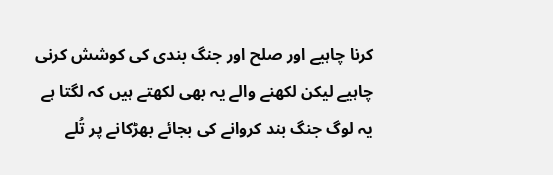کرنا چاہیے اور صلح اور جنگ بندی کی کوشش کرنی چاہیے لیکن لکھنے والے یہ بھی لکھتے ہیں کہ لگتا ہے یہ لوگ جنگ بند کروانے کی بجائے بھڑکانے پر تُلے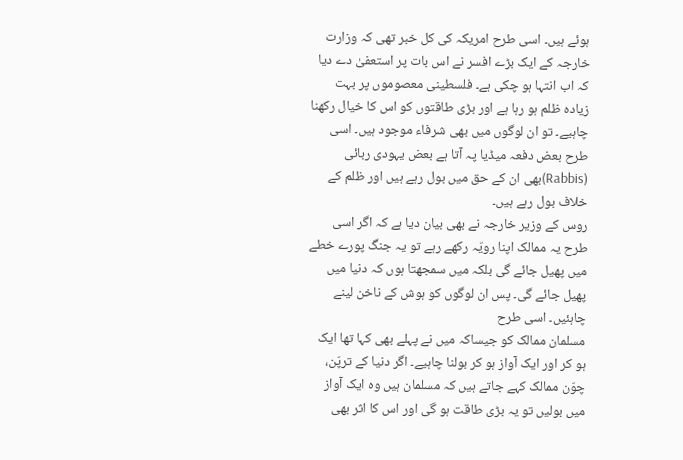ہوئے ہیں۔ اسی طرح امریکہ کی کل خبر تھی کہ وزارت خارجہ کے ایک بڑے افسر نے اس بات پر استعفیٰ دے دیا کہ اب انتہا ہو چکی ہے۔ فلسطینی معصوموں پر بہت زیادہ ظلم ہو رہا ہے اور بڑی طاقتوں کو اس کا خیال رکھنا چاہیے۔ تو ان لوگوں میں بھی شرفاء موجود ہیں۔ اسی طرح بعض دفعہ میڈیا پہ آتا ہے بعض یہودی ربائی (Rabbis)بھی ان کے حق میں بول رہے ہیں اور ظلم کے خلاف بول رہے ہیں۔
روس کے وزیر خارجہ نے بھی بیان دیا ہے کہ اگر اسی طرح یہ ممالک اپنا رویّہ رکھے رہے تو یہ جنگ پورے خطے میں پھیل جائے گی بلکہ میں سمجھتا ہوں کہ دنیا میں پھیل جائے گی۔ پس ان لوگوں کو ہوش کے ناخن لینے چاہئیں۔ اسی طرح
مسلمان ممالک کو جیساکہ میں نے پہلے بھی کہا تھا ایک ہو کر اور ایک آواز ہو کر بولنا چاہیے۔ اگر دنیا کے ترپّن، چوّن ممالک کہے جاتے ہیں کہ مسلمان ہیں وہ ایک آواز میں بولیں تو یہ بڑی طاقت ہو گی اور اس کا اثر بھی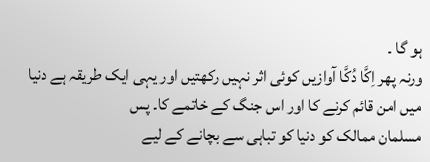ہو گا ۔
ورنہ پھر اِکَّا دُکَّا آوازیں کوئی اثر نہیں رکھتیں اور یہی ایک طریقہ ہے دنیا میں امن قائم کرنے کا اور اس جنگ کے خاتمے کا۔ پس
مسلمان ممالک کو دنیا کو تباہی سے بچانے کے لیے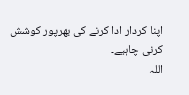اپنا کردار ادا کرنے کی بھرپور کوشش کرنی چاہیے۔
اللہ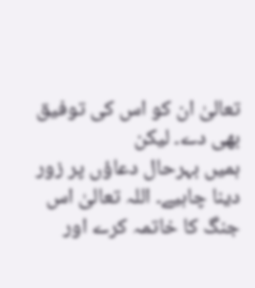تعالیٰ ان کو اس کی توفیق بھی دے۔ لیکن
ہمیں بہرحال دعاؤں پر زور دینا چاہیے۔ اللہ تعالیٰ اس جنگ کا خاتمہ کرے اور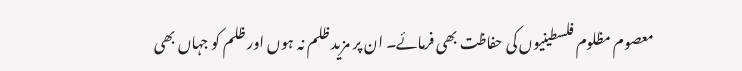معصوم مظلوم فلسطینیوں کی حفاظت بھی فرمائے۔ ان پر مزید ظلم نہ ہوں اور ظلم کو جہاں بھی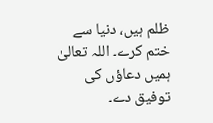ظلم ہیں، دنیا سے ختم کرے۔ اللہ تعالیٰ ہمیں دعاؤں کی توفیق دے۔